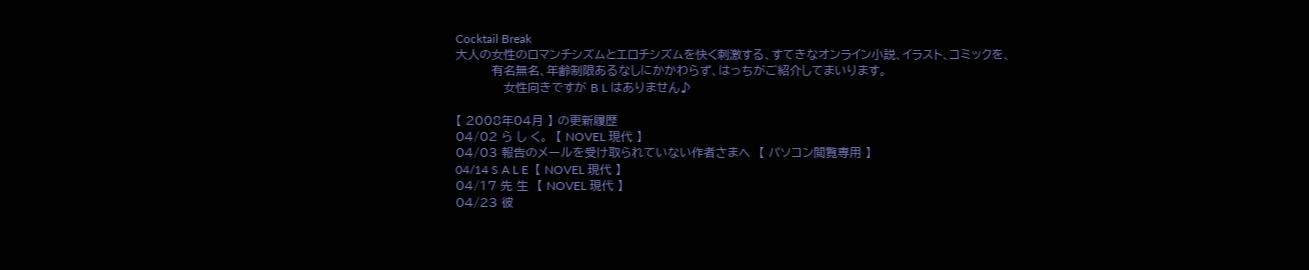Cocktail Break
大人の女性のロマンチシズムとエロチシズムを快く刺激する、すてきなオンライン小説、イラスト、コミックを、
         有名無名、年齢制限あるなしにかかわらず、はっちがご紹介してまいります。
            女性向きですが B L はありません♪

【 2008年04月 】 の更新履歴
04/02 ら し く。  【 NOVEL 現代 】
04/03 報告のメールを受け取られていない作者さまへ  【 パソコン閲覧専用 】
04/14 S A L E  【 NOVEL 現代 】
04/17 先 生  【 NOVEL 現代 】
04/23 彼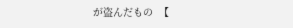が盗んだもの  【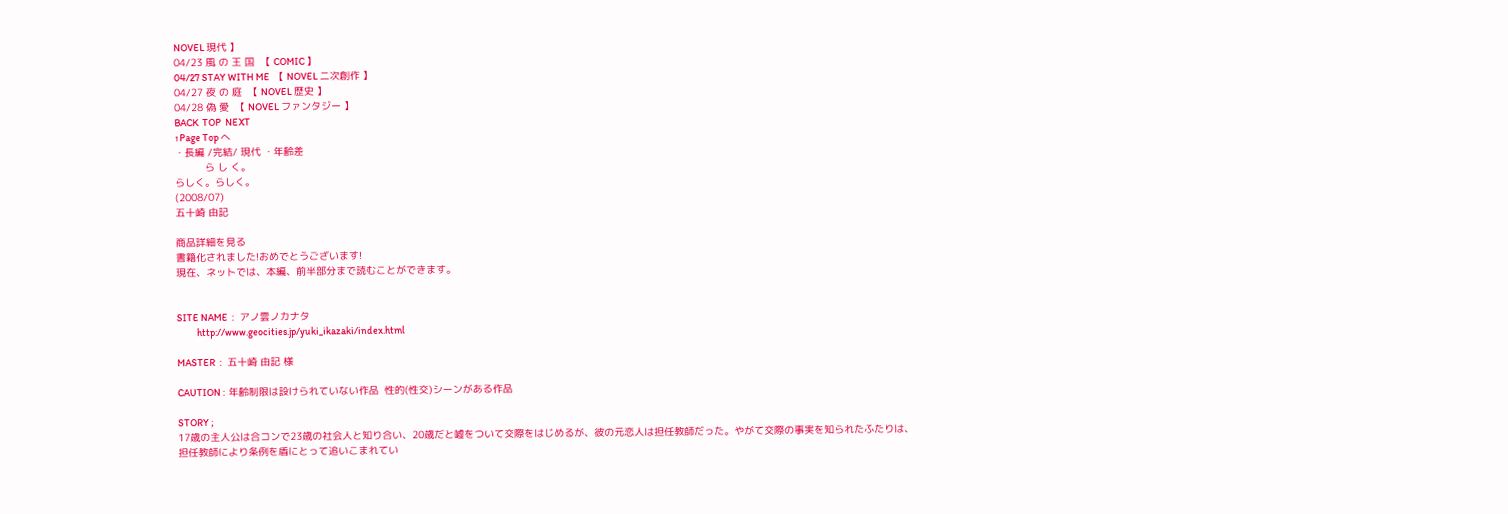NOVEL 現代 】
04/23 風 の 王 国  【 COMIC 】
04/27 STAY WITH ME  【 NOVEL 二次創作 】
04/27 夜 の 庭  【 NOVEL 歴史 】
04/28 偽 愛  【 NOVEL ファンタジー 】
BACK  TOP  NEXT
↑Page Top へ
・長編 /完結/ 現代 ・年齢差
          ら し く。
らしく。らしく。
(2008/07)
五十崎 由記

商品詳細を見る
書籍化されました!おめでとうございます!
現在、ネットでは、本編、前半部分まで読むことができます。


SITE NAME  :   アノ雲ノカナタ
          http://www.geocities.jp/yuki_ikazaki/index.html

MASTER  :   五十崎 由記 様

CAUTION :  年齢制限は設けられていない作品  性的(性交)シーンがある作品

STORY ;
17歳の主人公は合コンで23歳の社会人と知り合い、20歳だと嘘をついて交際をはじめるが、彼の元恋人は担任教師だった。やがて交際の事実を知られたふたりは、担任教師により条例を盾にとって追いこまれてい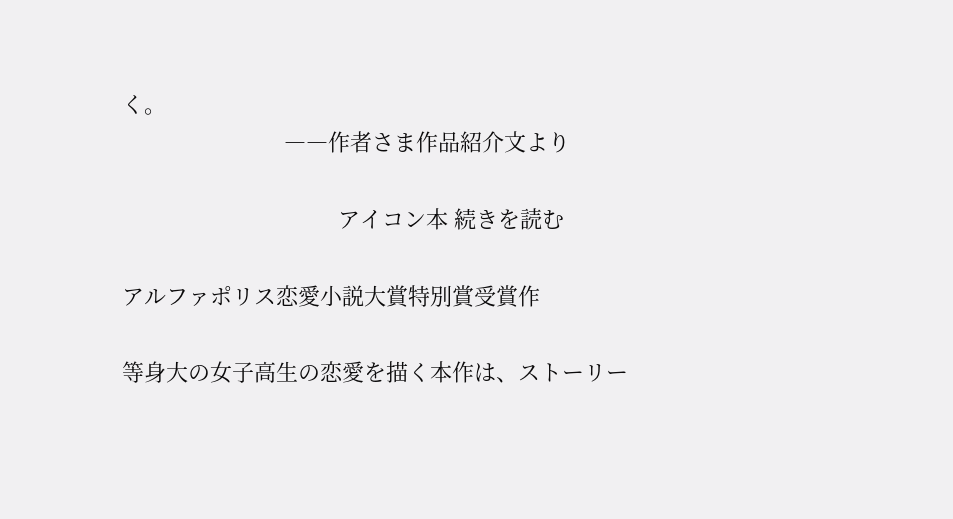く。
                           ――作者さま作品紹介文より

                                    アイコン本 続きを読む

アルファポリス恋愛小説大賞特別賞受賞作

等身大の女子高生の恋愛を描く本作は、ストーリー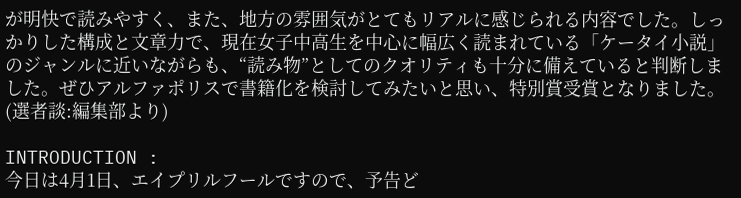が明快で読みやすく、また、地方の雰囲気がとてもリアルに感じられる内容でした。しっかりした構成と文章力で、現在女子中高生を中心に幅広く読まれている「ケータイ小説」のジャンルに近いながらも、“読み物”としてのクオリティも十分に備えていると判断しました。ぜひアルファポリスで書籍化を検討してみたいと思い、特別賞受賞となりました。(選者談:編集部より)

INTRODUCTION :
今日は4月1日、エイプリルフールですので、予告ど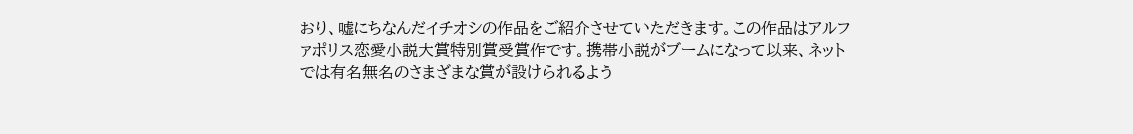おり、嘘にちなんだイチオシの作品をご紹介させていただきます。この作品はアルファポリス恋愛小説大賞特別賞受賞作です。携帯小説がブームになって以来、ネットでは有名無名のさまざまな賞が設けられるよう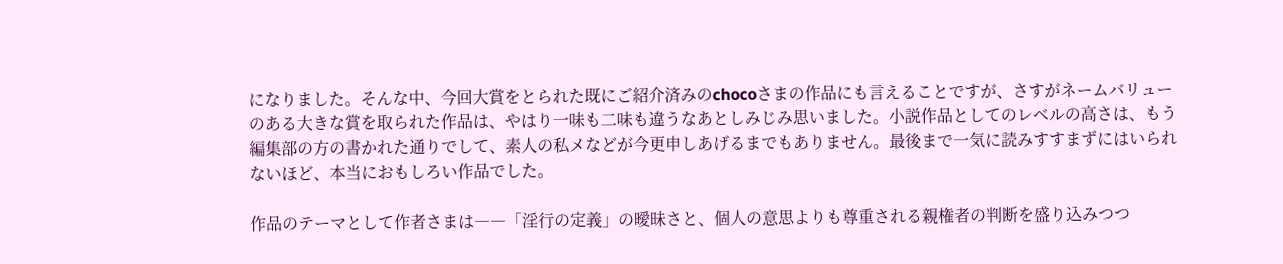になりました。そんな中、今回大賞をとられた既にご紹介済みのchocoさまの作品にも言えることですが、さすがネームバリューのある大きな賞を取られた作品は、やはり一味も二味も違うなあとしみじみ思いました。小説作品としてのレベルの高さは、もう編集部の方の書かれた通りでして、素人の私メなどが今更申しあげるまでもありません。最後まで一気に読みすすまずにはいられないほど、本当におもしろい作品でした。

作品のテーマとして作者さまは――「淫行の定義」の曖昧さと、個人の意思よりも尊重される親権者の判断を盛り込みつつ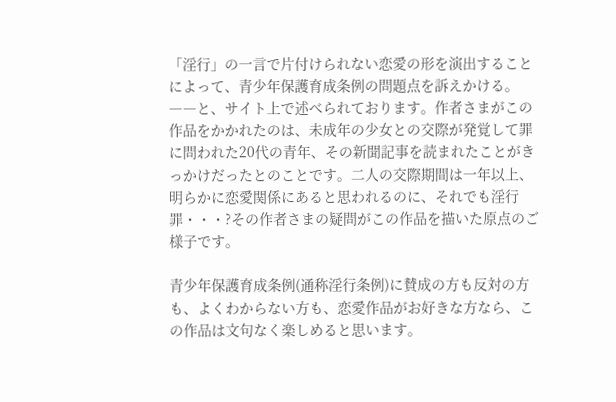「淫行」の一言で片付けられない恋愛の形を演出することによって、青少年保護育成条例の問題点を訴えかける。――と、サイト上で述べられております。作者さまがこの作品をかかれたのは、未成年の少女との交際が発覚して罪に問われた20代の青年、その新聞記事を読まれたことがきっかけだったとのことです。二人の交際期間は一年以上、明らかに恋愛関係にあると思われるのに、それでも淫行罪・・・?その作者さまの疑問がこの作品を描いた原点のご様子です。

青少年保護育成条例(通称淫行条例)に賛成の方も反対の方も、よくわからない方も、恋愛作品がお好きな方なら、この作品は文句なく楽しめると思います。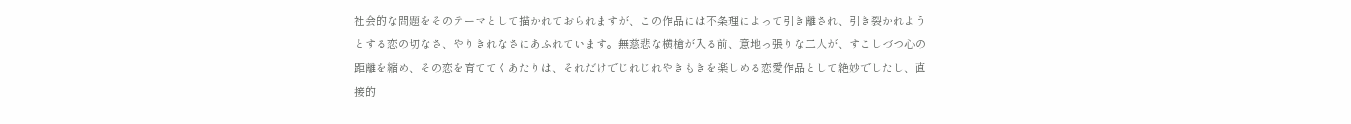社会的な問題をそのテーマとして描かれておられますが、この作品には不条理によって引き離され、引き裂かれようとする恋の切なさ、やりきれなさにあふれています。無慈悲な横槍が入る前、意地っ張りな二人が、すこしづつ心の距離を縮め、その恋を育ててくあたりは、それだけでじれじれやきもきを楽しめる恋愛作品として絶妙でしたし、直接的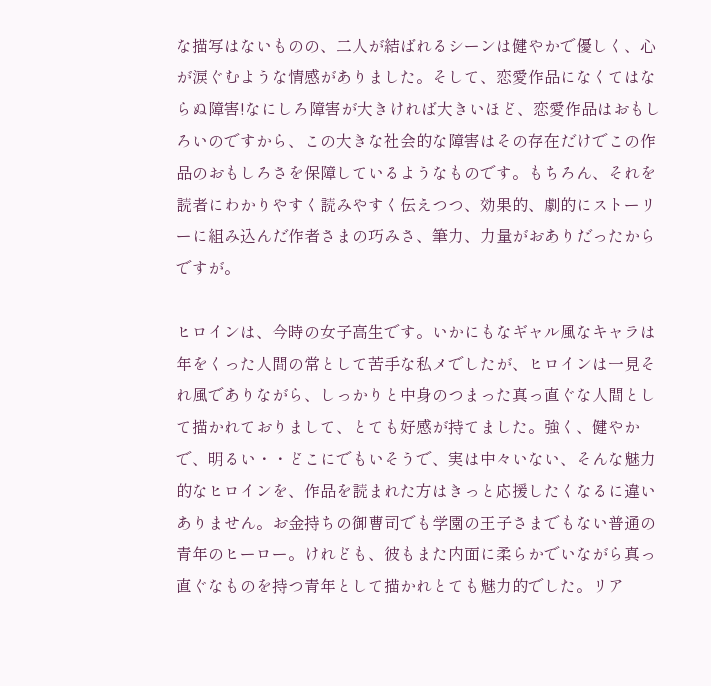な描写はないものの、二人が結ばれるシーンは健やかで優しく、心が涙ぐむような情感がありました。そして、恋愛作品になくてはならぬ障害!なにしろ障害が大きければ大きいほど、恋愛作品はおもしろいのですから、この大きな社会的な障害はその存在だけでこの作品のおもしろさを保障しているようなものです。もちろん、それを読者にわかりやすく読みやすく伝えつつ、効果的、劇的にストーリーに組み込んだ作者さまの巧みさ、筆力、力量がおありだったからですが。

ヒロインは、今時の女子高生です。いかにもなギャル風なキャラは年をくった人間の常として苦手な私メでしたが、ヒロインは一見それ風でありながら、しっかりと中身のつまった真っ直ぐな人間として描かれておりまして、とても好感が持てました。強く、健やかで、明るい・・どこにでもいそうで、実は中々いない、そんな魅力的なヒロインを、作品を読まれた方はきっと応援したくなるに違いありません。お金持ちの御曹司でも学園の王子さまでもない普通の青年のヒーロー。けれども、彼もまた内面に柔らかでいながら真っ直ぐなものを持つ青年として描かれとても魅力的でした。リア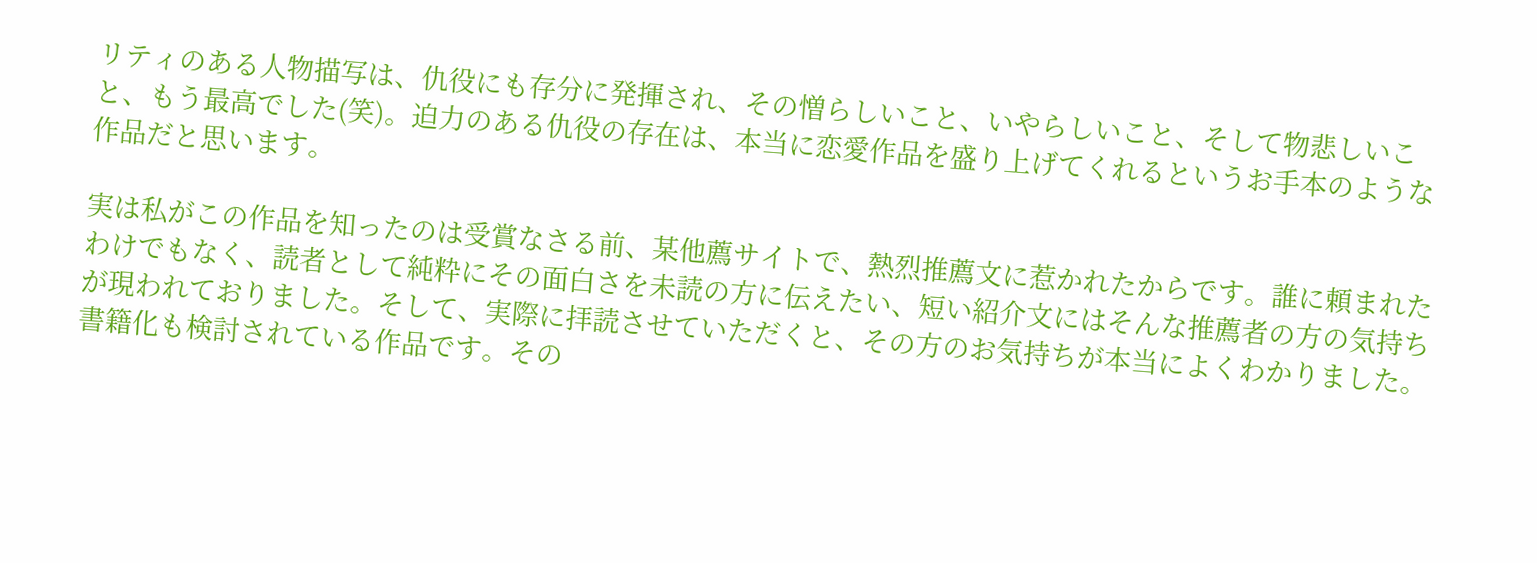リティのある人物描写は、仇役にも存分に発揮され、その憎らしいこと、いやらしいこと、そして物悲しいこと、もう最高でした(笑)。迫力のある仇役の存在は、本当に恋愛作品を盛り上げてくれるというお手本のような作品だと思います。

実は私がこの作品を知ったのは受賞なさる前、某他薦サイトで、熱烈推薦文に惹かれたからです。誰に頼まれたわけでもなく、読者として純粋にその面白さを未読の方に伝えたい、短い紹介文にはそんな推薦者の方の気持ちが現われておりました。そして、実際に拝読させていただくと、その方のお気持ちが本当によくわかりました。書籍化も検討されている作品です。その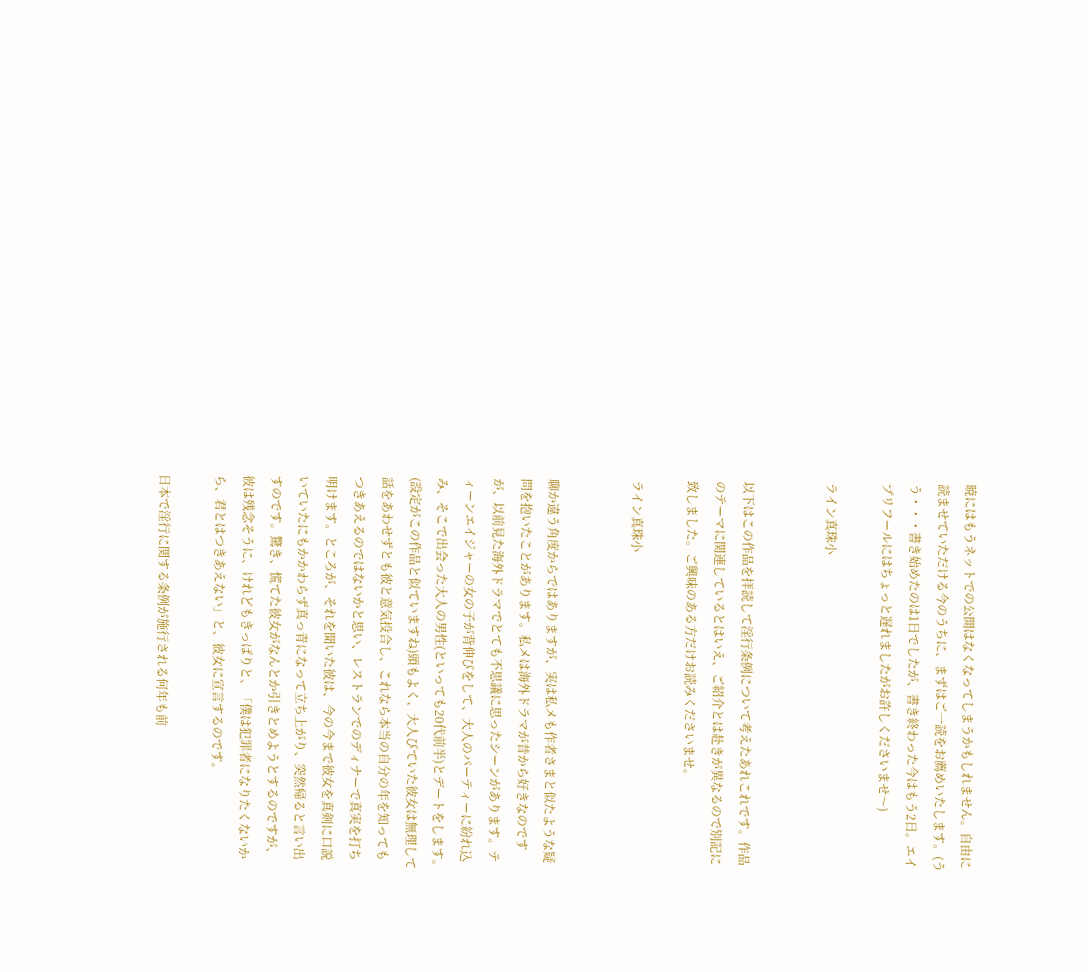暁にはもうネットでの公開はなくなってしまうかもしれません。自由に読ませていただける今のうちに、まずはご一読をお薦めいたします。(うう・・・書き始めたのは1日でしたが、書き終わった今はもう2日。エイプリフールにはちょっと遅れましたがお許しくださいませ〜)

ライン真珠小


以下はこの作品を拝読して淫行条例について考えたあれこれです。作品のテーマに関連しているとはいえ、ご紹介とは赴きが異なるので別記に致しました。ご興味のある方だけお読みくださいませ。

ライン真珠小


聊か違う角度からではありますが、実は私メも作者さまと似たような疑問を抱いたことがあります。私メは海外ドラマが昔から好きなのですが、以前見た海外ドラマでとても不思議に思ったシーンがあります。ティーンエイジャーの女の子が背伸びをして、大人のパーティーに紛れ込み、そこで出会った大人の男性(といっても20代前半)とデートをします。(設定がこの作品と似ていますね)頭もよく、大人びていた彼女は無理して話をあわせずとも彼と意気投合し、これなら本当の自分の年を知ってもつきあえるのではないかと思い、レストランでのディナーで真実を打ち明けます。ところが、それを聞いた彼は、今の今まで彼女を真剣に口説いていたにもかかわらず真っ青になって立ち上がり、突然帰ると言い出すのです。驚き、慌てた彼女がなんとか引きとめようとするのですが、彼は残念そうに、けれどもきっぱりと、「僕は犯罪者になりたくないから、君とはつきあえない」と、彼女に宣言するのです。

日本で淫行に関する条例が施行される何年も前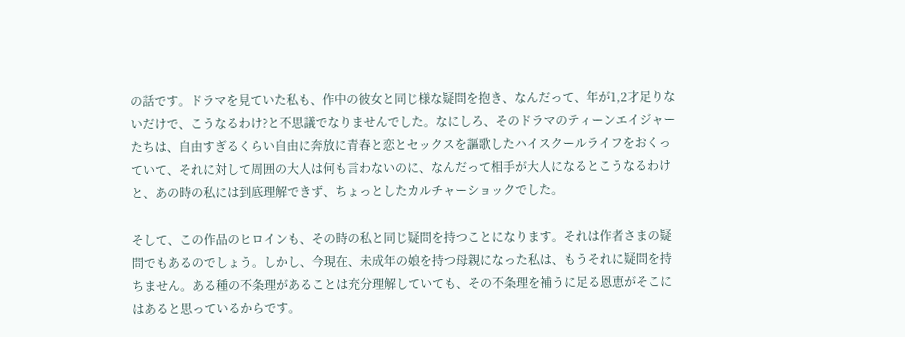の話です。ドラマを見ていた私も、作中の彼女と同じ様な疑問を抱き、なんだって、年が1,2才足りないだけで、こうなるわけ?と不思議でなりませんでした。なにしろ、そのドラマのティーンエイジャーたちは、自由すぎるくらい自由に奔放に青春と恋とセックスを謳歌したハイスクールライフをおくっていて、それに対して周囲の大人は何も言わないのに、なんだって相手が大人になるとこうなるわけと、あの時の私には到底理解できず、ちょっとしたカルチャーショックでした。

そして、この作品のヒロインも、その時の私と同じ疑問を持つことになります。それは作者さまの疑問でもあるのでしょう。しかし、今現在、未成年の娘を持つ母親になった私は、もうそれに疑問を持ちません。ある種の不条理があることは充分理解していても、その不条理を補うに足る恩恵がそこにはあると思っているからです。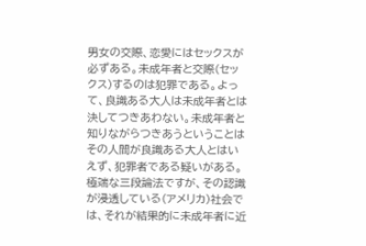男女の交際、恋愛にはセックスが必ずある。未成年者と交際(セックス)するのは犯罪である。よって、良識ある大人は未成年者とは決してつきあわない。未成年者と知りながらつきあうということはその人間が良識ある大人とはいえず、犯罪者である疑いがある。極端な三段論法ですが、その認識が浸透している(アメリカ)社会では、それが結果的に未成年者に近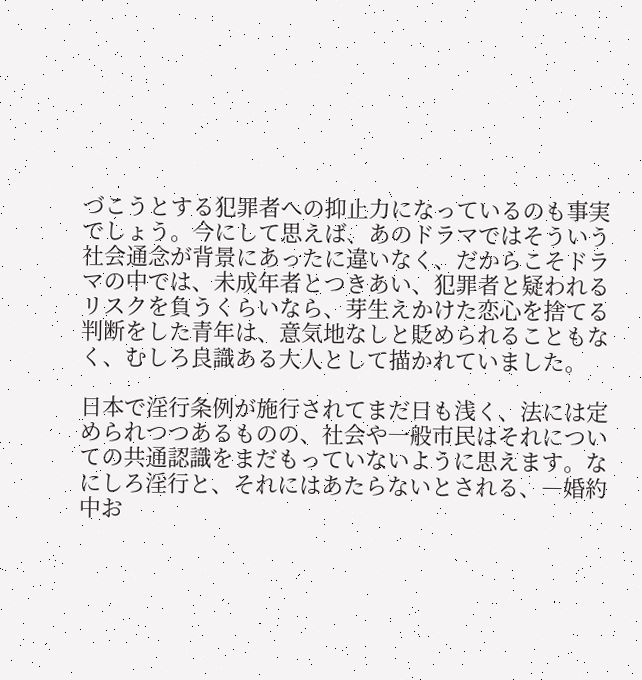づこうとする犯罪者への抑止力になっているのも事実でしょう。今にして思えば、あのドラマではそういう社会通念が背景にあったに違いなく、だからこそドラマの中では、未成年者とつきあい、犯罪者と疑われるリスクを負うくらいなら、芽生えかけた恋心を捨てる判断をした青年は、意気地なしと貶められることもなく、むしろ良識ある大人として描かれていました。

日本で淫行条例が施行されてまだ日も浅く、法には定められつつあるものの、社会や一般市民はそれについての共通認識をまだもっていないように思えます。なにしろ淫行と、それにはあたらないとされる、―婚約中お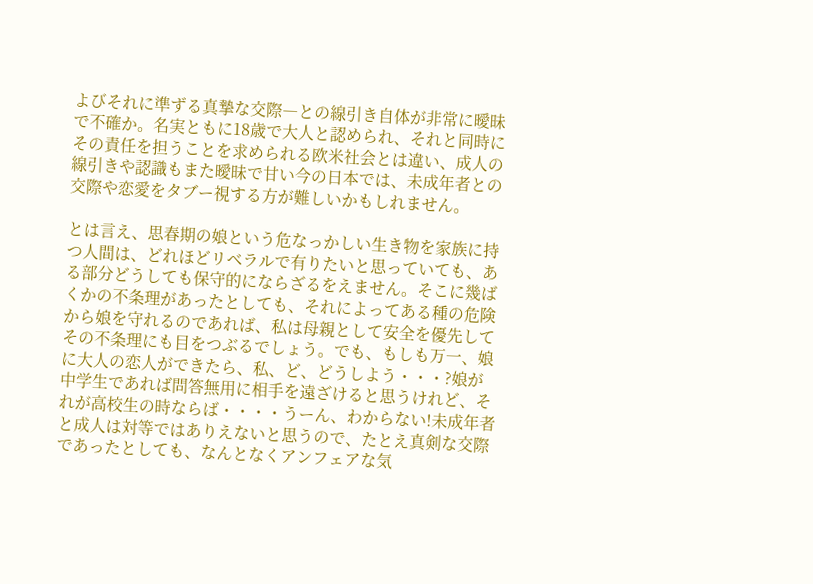よびそれに準ずる真摯な交際―との線引き自体が非常に曖昧で不確か。名実ともに18歳で大人と認められ、それと同時にその責任を担うことを求められる欧米社会とは違い、成人の線引きや認識もまた曖昧で甘い今の日本では、未成年者との交際や恋愛をタブー視する方が難しいかもしれません。

とは言え、思春期の娘という危なっかしい生き物を家族に持つ人間は、どれほどリベラルで有りたいと思っていても、ある部分どうしても保守的にならざるをえません。そこに幾ばくかの不条理があったとしても、それによってある種の危険から娘を守れるのであれば、私は母親として安全を優先してその不条理にも目をつぶるでしょう。でも、もしも万一、娘に大人の恋人ができたら、私、ど、どうしよう・・・?娘が中学生であれば問答無用に相手を遠ざけると思うけれど、それが高校生の時ならば・・・・うーん、わからない!未成年者と成人は対等ではありえないと思うので、たとえ真剣な交際であったとしても、なんとなくアンフェアな気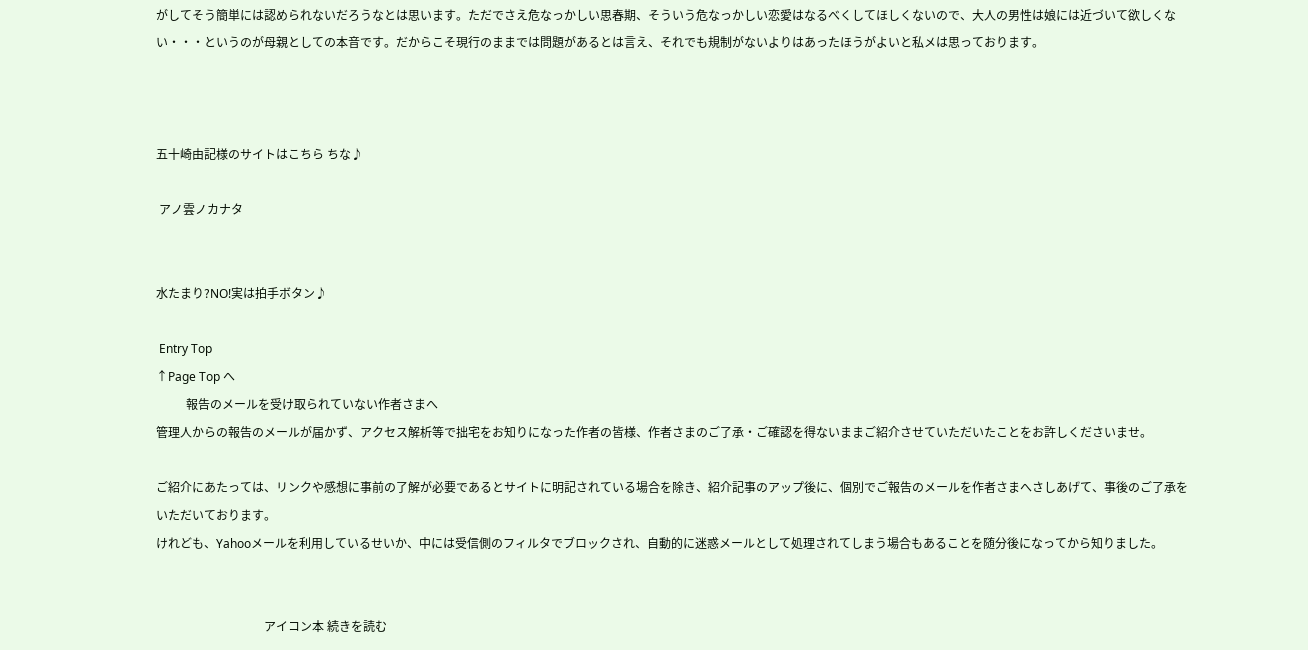がしてそう簡単には認められないだろうなとは思います。ただでさえ危なっかしい思春期、そういう危なっかしい恋愛はなるべくしてほしくないので、大人の男性は娘には近づいて欲しくない・・・というのが母親としての本音です。だからこそ現行のままでは問題があるとは言え、それでも規制がないよりはあったほうがよいと私メは思っております。



五十崎由記様のサイトはこちら ちな♪

 アノ雲ノカナタ


水たまり?NO!実は拍手ボタン♪

 Entry Top
↑Page Top へ
          報告のメールを受け取られていない作者さまへ
管理人からの報告のメールが届かず、アクセス解析等で拙宅をお知りになった作者の皆様、作者さまのご了承・ご確認を得ないままご紹介させていただいたことをお許しくださいませ。

ご紹介にあたっては、リンクや感想に事前の了解が必要であるとサイトに明記されている場合を除き、紹介記事のアップ後に、個別でご報告のメールを作者さまへさしあげて、事後のご了承をいただいております。
けれども、Yahooメールを利用しているせいか、中には受信側のフィルタでブロックされ、自動的に迷惑メールとして処理されてしまう場合もあることを随分後になってから知りました。


                                    アイコン本 続きを読む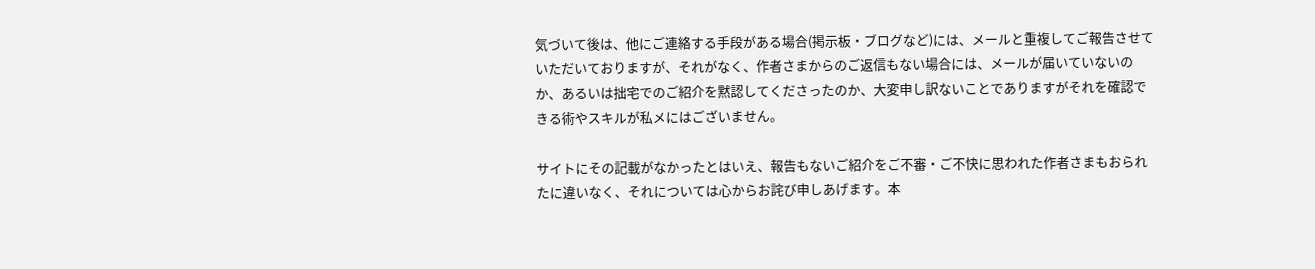気づいて後は、他にご連絡する手段がある場合(掲示板・ブログなど)には、メールと重複してご報告させていただいておりますが、それがなく、作者さまからのご返信もない場合には、メールが届いていないのか、あるいは拙宅でのご紹介を黙認してくださったのか、大変申し訳ないことでありますがそれを確認できる術やスキルが私メにはございません。

サイトにその記載がなかったとはいえ、報告もないご紹介をご不審・ご不快に思われた作者さまもおられたに違いなく、それについては心からお詫び申しあげます。本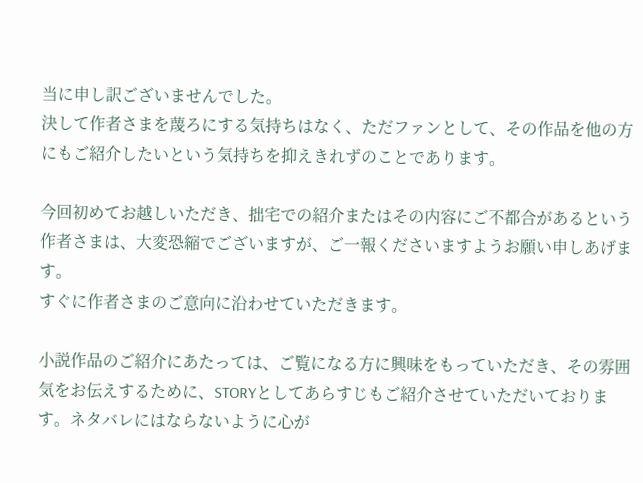当に申し訳ございませんでした。
決して作者さまを蔑ろにする気持ちはなく、ただファンとして、その作品を他の方にもご紹介したいという気持ちを抑えきれずのことであります。

今回初めてお越しいただき、拙宅での紹介またはその内容にご不都合があるという作者さまは、大変恐縮でございますが、ご一報くださいますようお願い申しあげます。
すぐに作者さまのご意向に沿わせていただきます。

小説作品のご紹介にあたっては、ご覧になる方に興味をもっていただき、その雰囲気をお伝えするために、STORYとしてあらすじもご紹介させていただいております。ネタバレにはならないように心が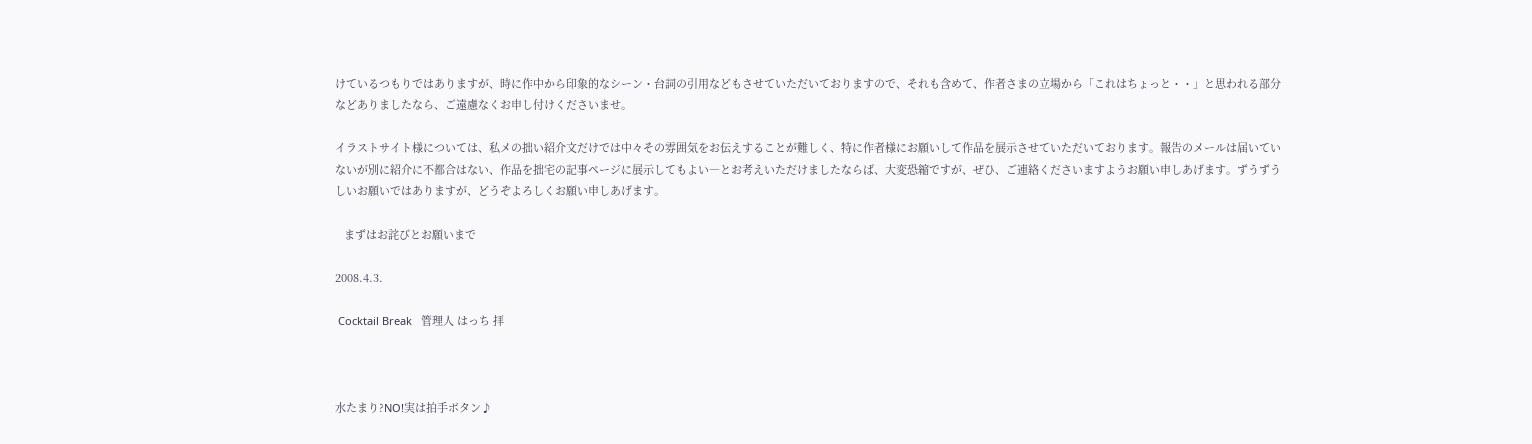けているつもりではありますが、時に作中から印象的なシーン・台詞の引用などもさせていただいておりますので、それも含めて、作者さまの立場から「これはちょっと・・」と思われる部分などありましたなら、ご遠慮なくお申し付けくださいませ。

イラストサイト様については、私メの拙い紹介文だけでは中々その雰囲気をお伝えすることが難しく、特に作者様にお願いして作品を展示させていただいております。報告のメールは届いていないが別に紹介に不都合はない、作品を拙宅の記事ページに展示してもよい―とお考えいただけましたならば、大変恐縮ですが、ぜひ、ご連絡くださいますようお願い申しあげます。ずうずうしいお願いではありますが、どうぞよろしくお願い申しあげます。

   まずはお詫びとお願いまで

2008.4.3.

 Cocktail Break   管理人 はっち 拝



水たまり?NO!実は拍手ボタン♪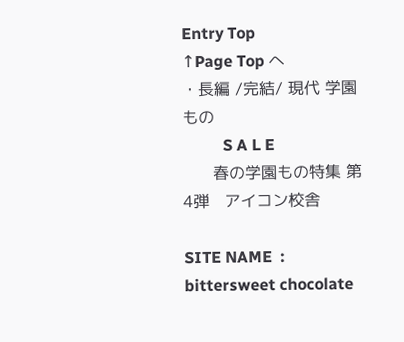Entry Top
↑Page Top へ
・長編 /完結/ 現代 学園もの
          S A L E
      春の学園もの特集 第4弾   アイコン校舎

SITE NAME  :   bittersweet chocolate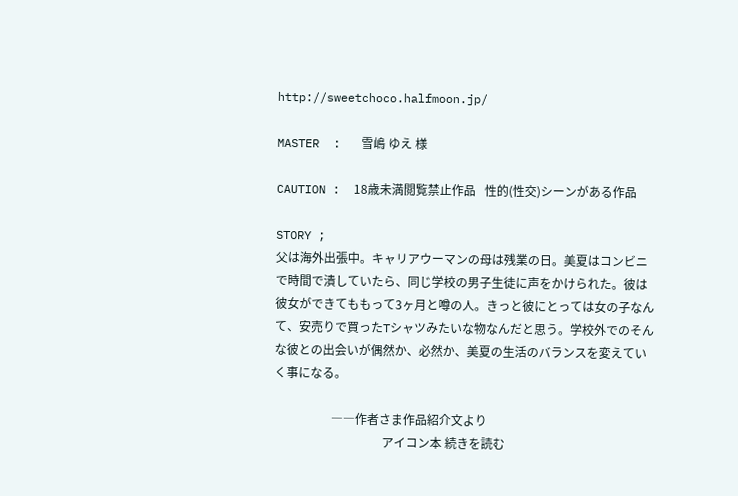http://sweetchoco.halfmoon.jp/

MASTER  :   雪嶋 ゆえ 様

CAUTION :  18歳未満閲覧禁止作品   性的(性交)シーンがある作品

STORY ;
父は海外出張中。キャリアウーマンの母は残業の日。美夏はコンビニで時間で潰していたら、同じ学校の男子生徒に声をかけられた。彼は彼女ができてももって3ヶ月と噂の人。きっと彼にとっては女の子なんて、安売りで買ったTシャツみたいな物なんだと思う。学校外でのそんな彼との出会いが偶然か、必然か、美夏の生活のバランスを変えていく事になる。

                   ――作者さま作品紹介文より
                                    アイコン本 続きを読む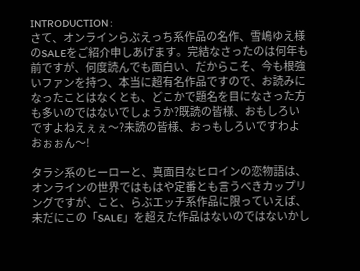INTRODUCTION :
さて、オンラインらぶえっち系作品の名作、雪嶋ゆえ様のSALEをご紹介申しあげます。完結なさったのは何年も前ですが、何度読んでも面白い、だからこそ、今も根強いファンを持つ、本当に超有名作品ですので、お読みになったことはなくとも、どこかで題名を目になさった方も多いのではないでしょうか?既読の皆様、おもしろいですよねえぇぇ〜?未読の皆様、おっもしろいですわよおぉぉん〜!

タラシ系のヒーローと、真面目なヒロインの恋物語は、オンラインの世界ではもはや定番とも言うべきカップリングですが、こと、らぶエッチ系作品に限っていえば、未だにこの「SALE」を超えた作品はないのではないかし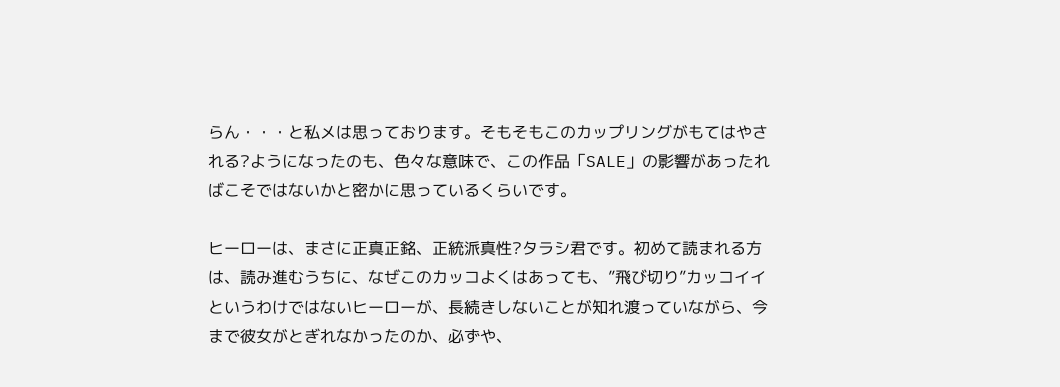らん・・・と私メは思っております。そもそもこのカップリングがもてはやされる?ようになったのも、色々な意味で、この作品「SALE」の影響があったればこそではないかと密かに思っているくらいです。

ヒーローは、まさに正真正銘、正統派真性?タラシ君です。初めて読まれる方は、読み進むうちに、なぜこのカッコよくはあっても、”飛び切り”カッコイイというわけではないヒーローが、長続きしないことが知れ渡っていながら、今まで彼女がとぎれなかったのか、必ずや、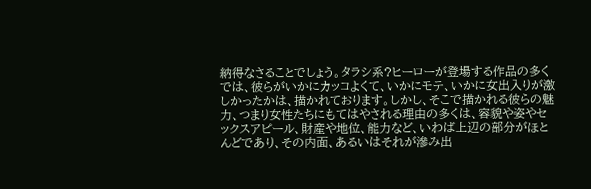納得なさることでしょう。タラシ系?ヒーローが登場する作品の多くでは、彼らがいかにカッコよくて、いかにモテ、いかに女出入りが激しかったかは、描かれております。しかし、そこで描かれる彼らの魅力、つまり女性たちにもてはやされる理由の多くは、容貌や姿やセックスアピール、財産や地位、能力など、いわば上辺の部分がほとんどであり、その内面、あるいはそれが滲み出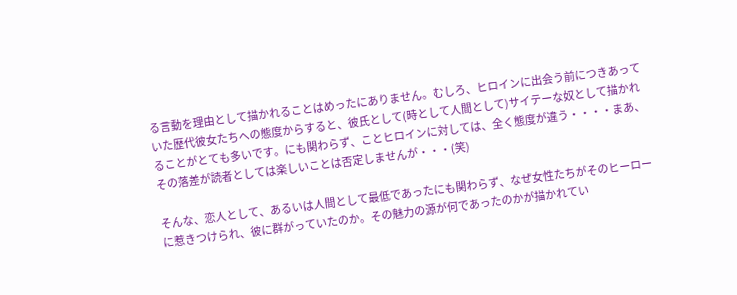る言動を理由として描かれることはめったにありません。むしろ、ヒロインに出会う前につきあっていた歴代彼女たちへの態度からすると、彼氏として(時として人間として)サイテーな奴として描かれることがとても多いです。にも関わらず、ことヒロインに対しては、全く態度が違う・・・・まあ、その落差が読者としては楽しいことは否定しませんが・・・(笑)

そんな、恋人として、あるいは人間として最低であったにも関わらず、なぜ女性たちがそのヒーローに惹きつけられ、彼に群がっていたのか。その魅力の源が何であったのかが描かれてい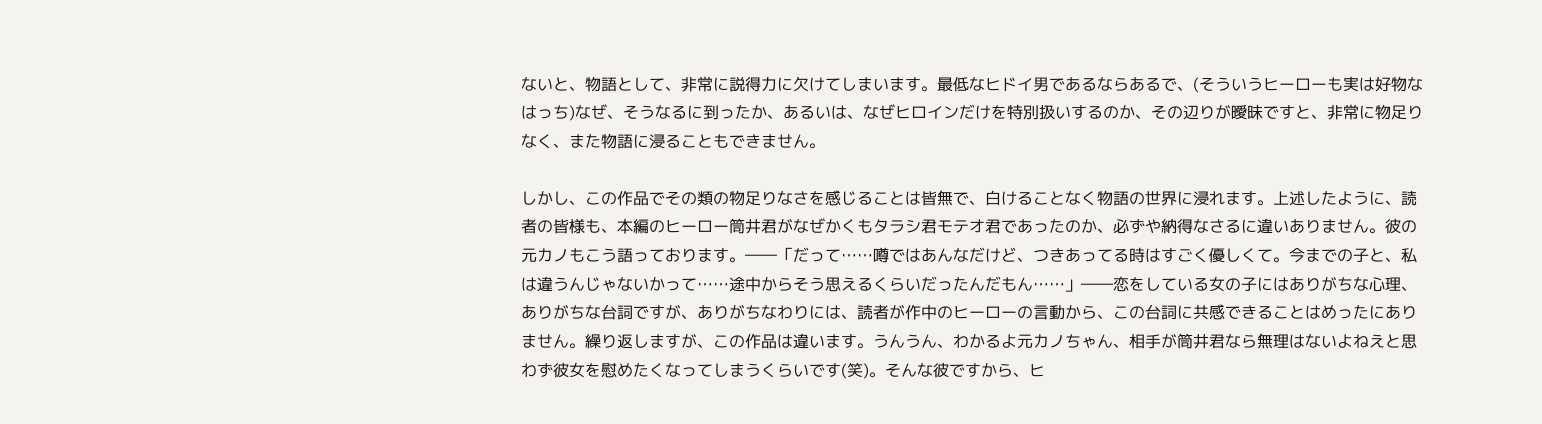ないと、物語として、非常に説得力に欠けてしまいます。最低なヒドイ男であるならあるで、(そういうヒーローも実は好物なはっち)なぜ、そうなるに到ったか、あるいは、なぜヒロインだけを特別扱いするのか、その辺りが曖昧ですと、非常に物足りなく、また物語に浸ることもできません。

しかし、この作品でその類の物足りなさを感じることは皆無で、白けることなく物語の世界に浸れます。上述したように、読者の皆様も、本編のヒーロー筒井君がなぜかくもタラシ君モテオ君であったのか、必ずや納得なさるに違いありません。彼の元カノもこう語っております。――「だって……噂ではあんなだけど、つきあってる時はすごく優しくて。今までの子と、私は違うんじゃないかって……途中からそう思えるくらいだったんだもん……」――恋をしている女の子にはありがちな心理、ありがちな台詞ですが、ありがちなわりには、読者が作中のヒーローの言動から、この台詞に共感できることはめったにありません。繰り返しますが、この作品は違います。うんうん、わかるよ元カノちゃん、相手が筒井君なら無理はないよねえと思わず彼女を慰めたくなってしまうくらいです(笑)。そんな彼ですから、ヒ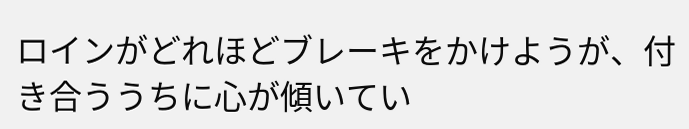ロインがどれほどブレーキをかけようが、付き合ううちに心が傾いてい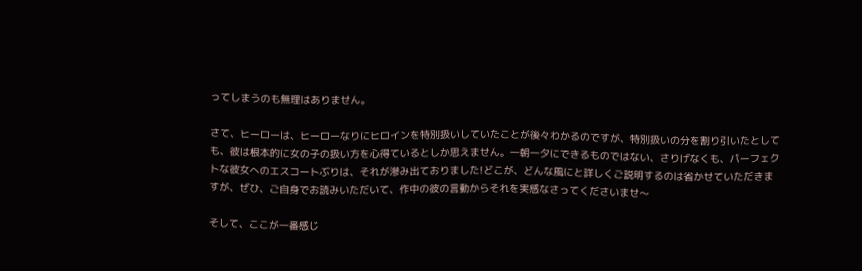ってしまうのも無理はありません。

さて、ヒーローは、ヒーローなりにヒロインを特別扱いしていたことが後々わかるのですが、特別扱いの分を割り引いたとしても、彼は根本的に女の子の扱い方を心得ているとしか思えません。一朝一夕にできるものではない、さりげなくも、パーフェクトな彼女へのエスコートぶりは、それが滲み出ておりました!どこが、どんな風にと詳しくご説明するのは省かせていただきますが、ぜひ、ご自身でお読みいただいて、作中の彼の言動からそれを実感なさってくださいませ〜

そして、ここが一番感じ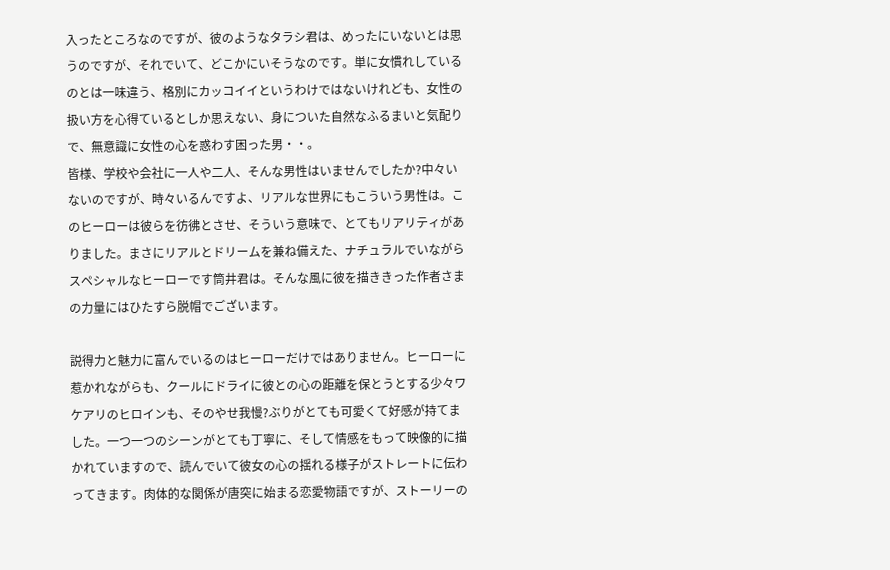入ったところなのですが、彼のようなタラシ君は、めったにいないとは思うのですが、それでいて、どこかにいそうなのです。単に女慣れしているのとは一味違う、格別にカッコイイというわけではないけれども、女性の扱い方を心得ているとしか思えない、身についた自然なふるまいと気配りで、無意識に女性の心を惑わす困った男・・。
皆様、学校や会社に一人や二人、そんな男性はいませんでしたか?中々いないのですが、時々いるんですよ、リアルな世界にもこういう男性は。このヒーローは彼らを彷彿とさせ、そういう意味で、とてもリアリティがありました。まさにリアルとドリームを兼ね備えた、ナチュラルでいながらスペシャルなヒーローです筒井君は。そんな風に彼を描ききった作者さまの力量にはひたすら脱帽でございます。

説得力と魅力に富んでいるのはヒーローだけではありません。ヒーローに惹かれながらも、クールにドライに彼との心の距離を保とうとする少々ワケアリのヒロインも、そのやせ我慢?ぶりがとても可愛くて好感が持てました。一つ一つのシーンがとても丁寧に、そして情感をもって映像的に描かれていますので、読んでいて彼女の心の揺れる様子がストレートに伝わってきます。肉体的な関係が唐突に始まる恋愛物語ですが、ストーリーの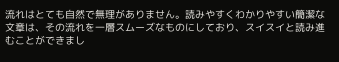流れはとても自然で無理がありません。読みやすくわかりやすい簡潔な文章は、その流れを一層スムーズなものにしており、スイスイと読み進むことができまし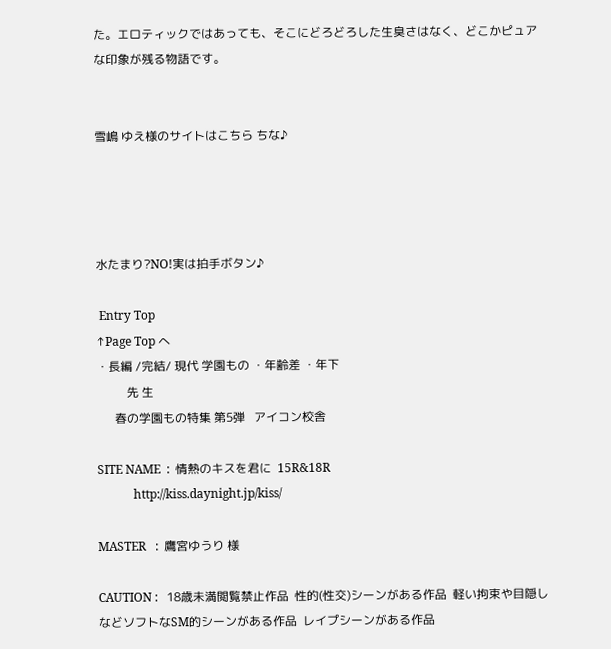た。エロティックではあっても、そこにどろどろした生臭さはなく、どこかピュアな印象が残る物語です。


雪嶋 ゆえ様のサイトはこちら ちな♪




水たまり?NO!実は拍手ボタン♪

 Entry Top
↑Page Top へ
・長編 /完結/ 現代 学園もの ・年齢差 ・年下
          先 生
      春の学園もの特集 第5弾   アイコン校舎

SITE NAME  :  情熱のキスを君に  15R&18R
            http://kiss.daynight.jp/kiss/

MASTER   :  鷹宮ゆうり 様

CAUTION :   18歳未満閲覧禁止作品  性的(性交)シーンがある作品  軽い拘束や目隠しなどソフトなSM的シーンがある作品  レイプシーンがある作品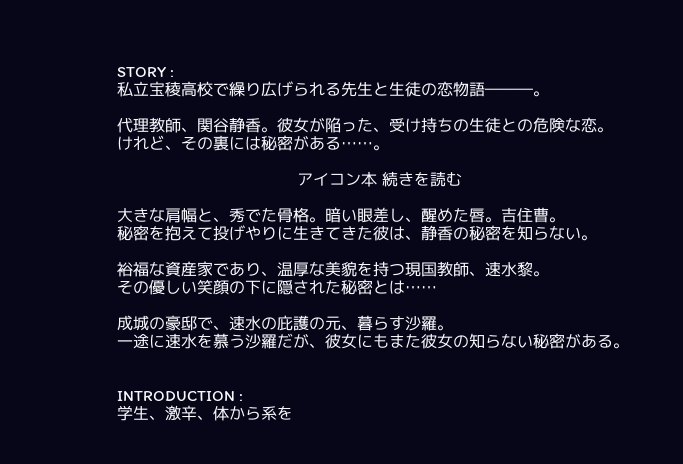STORY :
私立宝稜高校で繰り広げられる先生と生徒の恋物語―――。

代理教師、関谷静香。彼女が陥った、受け持ちの生徒との危険な恋。
けれど、その裏には秘密がある……。

                                    アイコン本 続きを読む

大きな肩幅と、秀でた骨格。暗い眼差し、醒めた唇。吉住曹。
秘密を抱えて投げやりに生きてきた彼は、静香の秘密を知らない。

裕福な資産家であり、温厚な美貌を持つ現国教師、速水黎。
その優しい笑顔の下に隠された秘密とは……

成城の豪邸で、速水の庇護の元、暮らす沙羅。
一途に速水を慕う沙羅だが、彼女にもまた彼女の知らない秘密がある。


INTRODUCTION :
学生、激辛、体から系を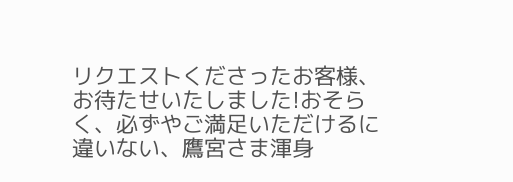リクエストくださったお客様、お待たせいたしました!おそらく、必ずやご満足いただけるに違いない、鷹宮さま渾身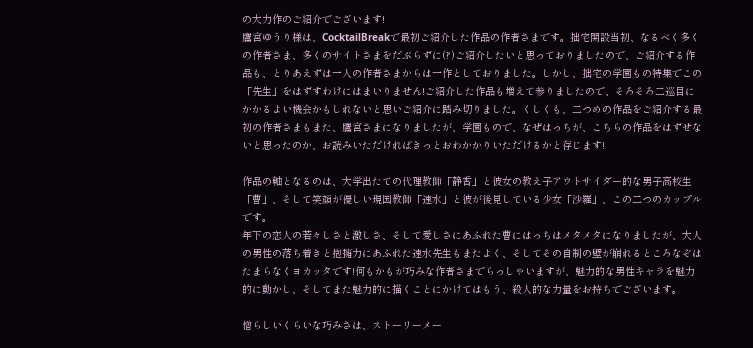の大力作のご紹介でございます!
鷹宮ゆうり様は、CocktailBreakで最初ご紹介した作品の作者さまです。拙宅開設当初、なるべく多くの作者さま、多くのサイトさまをだぶらずに(?)ご紹介したいと思っておりましたので、ご紹介する作品も、とりあえずは一人の作者さまからは一作としておりました。しかし、拙宅の学園もの特集でこの「先生」をはずすわけにはまいりません!ご紹介した作品も増えて参りましたので、そろそろ二巡目にかかるよい機会かもしれないと思いご紹介に踏み切りました。くしくも、二つめの作品をご紹介する最初の作者さまもまた、鷹宮さまになりましたが、学園もので、なぜはっちが、こちらの作品をはずせないと思ったのか、お読みいただければきっとおわかかりいただけるかと存じます!

作品の軸となるのは、大学出たての代理教師「静香」と彼女の教え子アウトサイダー的な男子高校生「曹」、そして笑顔が優しい現国教師「速水」と彼が後見している少女「沙羅」、この二つのカップルです。
年下の恋人の若々しさと激しさ、そして愛しさにあふれた曹にはっちはメタメタになりましたが、大人の男性の落ち着きと抱擁力にあふれた速水先生もまたよく、そしてその自制の壁が崩れるところなぞはたまらなくヨカッタです!何もかもが巧みな作者さまでらっしゃいますが、魅力的な男性キャラを魅力的に動かし、そしてまた魅力的に描くことにかけてはもう、殺人的な力量をお持ちでございます。

憎らしいくらいな巧みさは、ストーリーメー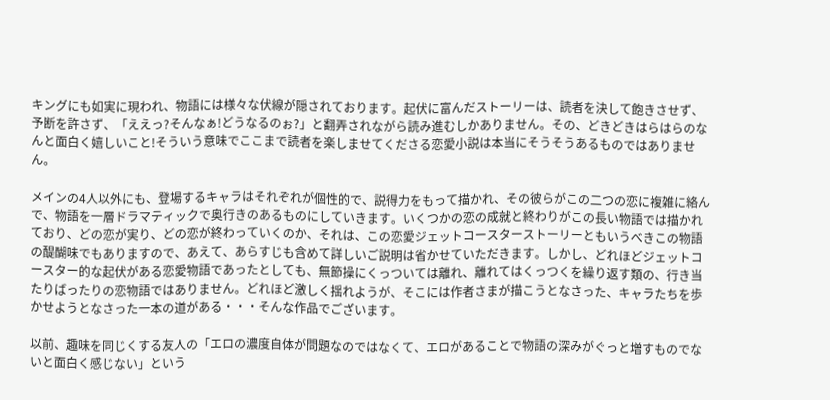キングにも如実に現われ、物語には様々な伏線が隠されております。起伏に富んだストーリーは、読者を決して飽きさせず、予断を許さず、「ええっ?そんなぁ!どうなるのぉ?」と翻弄されながら読み進むしかありません。その、どきどきはらはらのなんと面白く嬉しいこと!そういう意味でここまで読者を楽しませてくださる恋愛小説は本当にそうそうあるものではありません。

メインの4人以外にも、登場するキャラはそれぞれが個性的で、説得力をもって描かれ、その彼らがこの二つの恋に複雑に絡んで、物語を一層ドラマティックで奥行きのあるものにしていきます。いくつかの恋の成就と終わりがこの長い物語では描かれており、どの恋が実り、どの恋が終わっていくのか、それは、この恋愛ジェットコースターストーリーともいうべきこの物語の醍醐味でもありますので、あえて、あらすじも含めて詳しいご説明は省かせていただきます。しかし、どれほどジェットコースター的な起伏がある恋愛物語であったとしても、無節操にくっついては離れ、離れてはくっつくを繰り返す類の、行き当たりばったりの恋物語ではありません。どれほど激しく揺れようが、そこには作者さまが描こうとなさった、キャラたちを歩かせようとなさった一本の道がある・・・そんな作品でございます。

以前、趣味を同じくする友人の「エロの濃度自体が問題なのではなくて、エロがあることで物語の深みがぐっと増すものでないと面白く感じない」という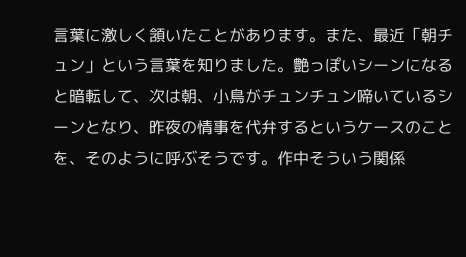言葉に激しく頷いたことがあります。また、最近「朝チュン」という言葉を知りました。艶っぽいシーンになると暗転して、次は朝、小鳥がチュンチュン啼いているシーンとなり、昨夜の情事を代弁するというケースのことを、そのように呼ぶそうです。作中そういう関係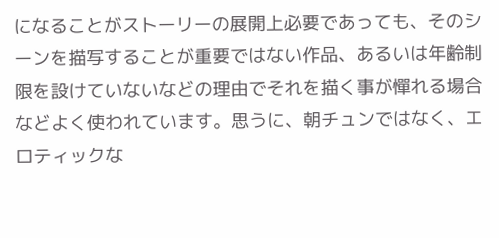になることがストーリーの展開上必要であっても、そのシーンを描写することが重要ではない作品、あるいは年齢制限を設けていないなどの理由でそれを描く事が憚れる場合などよく使われています。思うに、朝チュンではなく、エロティックな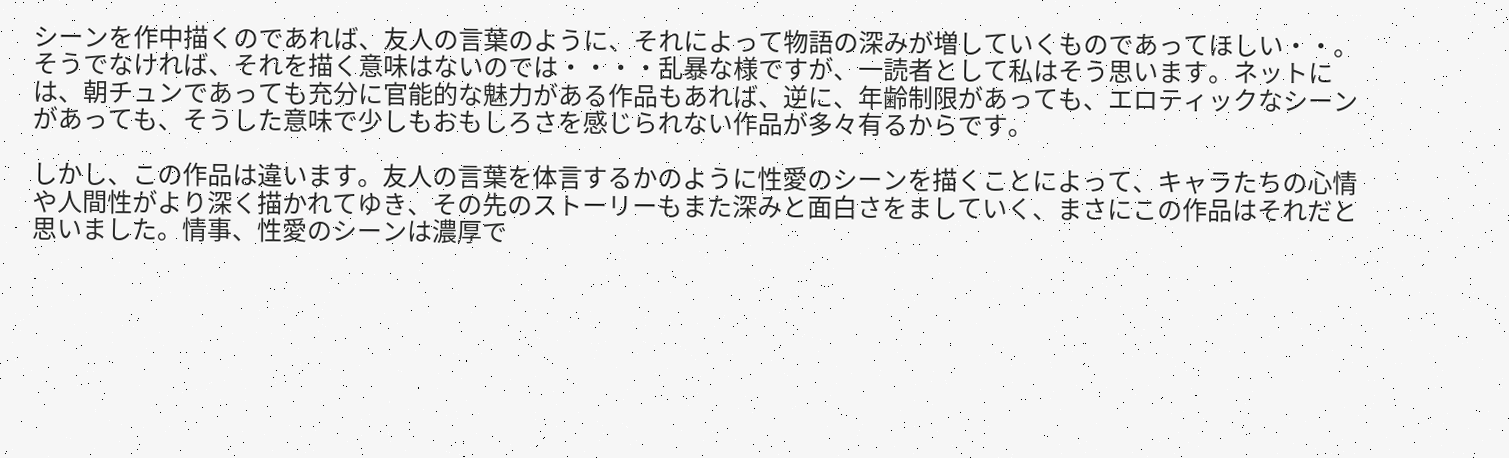シーンを作中描くのであれば、友人の言葉のように、それによって物語の深みが増していくものであってほしい・・。そうでなければ、それを描く意味はないのでは・・・・乱暴な様ですが、一読者として私はそう思います。ネットには、朝チュンであっても充分に官能的な魅力がある作品もあれば、逆に、年齢制限があっても、エロティックなシーンがあっても、そうした意味で少しもおもしろさを感じられない作品が多々有るからです。

しかし、この作品は違います。友人の言葉を体言するかのように性愛のシーンを描くことによって、キャラたちの心情や人間性がより深く描かれてゆき、その先のストーリーもまた深みと面白さをましていく、まさにこの作品はそれだと思いました。情事、性愛のシーンは濃厚で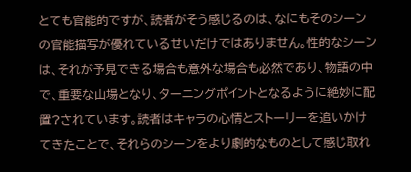とても官能的ですが、読者がそう感じるのは、なにもそのシーンの官能描写が優れているせいだけではありません。性的なシーンは、それが予見できる場合も意外な場合も必然であり、物語の中で、重要な山場となり、ターニングポイントとなるように絶妙に配置?されています。読者はキャラの心情とストーリーを追いかけてきたことで、それらのシーンをより劇的なものとして感じ取れ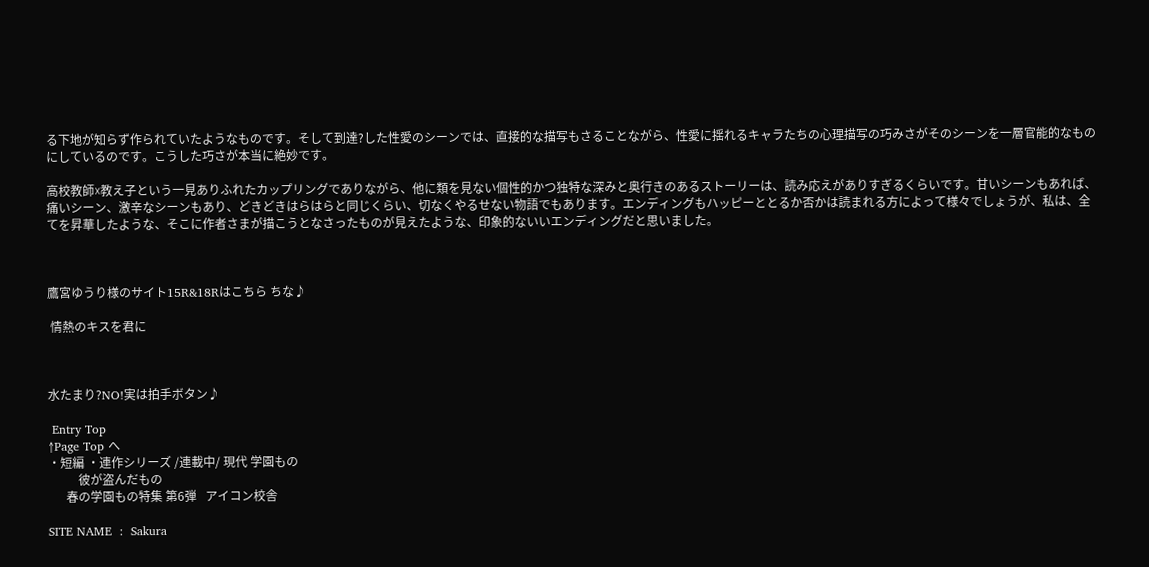る下地が知らず作られていたようなものです。そして到達?した性愛のシーンでは、直接的な描写もさることながら、性愛に揺れるキャラたちの心理描写の巧みさがそのシーンを一層官能的なものにしているのです。こうした巧さが本当に絶妙です。

高校教師☓教え子という一見ありふれたカップリングでありながら、他に類を見ない個性的かつ独特な深みと奥行きのあるストーリーは、読み応えがありすぎるくらいです。甘いシーンもあれば、痛いシーン、激辛なシーンもあり、どきどきはらはらと同じくらい、切なくやるせない物語でもあります。エンディングもハッピーととるか否かは読まれる方によって様々でしょうが、私は、全てを昇華したような、そこに作者さまが描こうとなさったものが見えたような、印象的ないいエンディングだと思いました。



鷹宮ゆうり様のサイト15R&18Rはこちら ちな♪

 情熱のキスを君に



水たまり?NO!実は拍手ボタン♪

 Entry Top
↑Page Top へ
・短編 ・連作シリーズ /連載中/ 現代 学園もの
          彼が盗んだもの
      春の学園もの特集 第6弾   アイコン校舎

SITE NAME  :  Sakura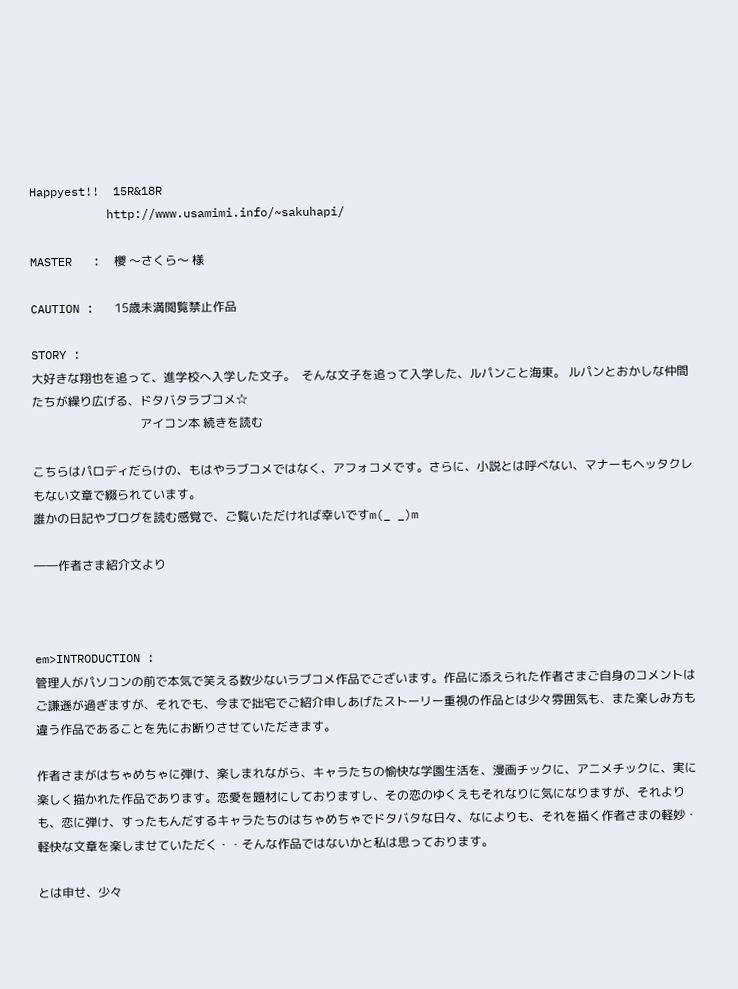Happyest!!  15R&18R
           http://www.usamimi.info/~sakuhapi/

MASTER   :  櫻 〜さくら〜 様

CAUTION :   15歳未満閲覧禁止作品

STORY :
大好きな翔也を追って、進学校へ入学した文子。  そんな文子を追って入学した、ルパンこと海東。 ルパンとおかしな仲間たちが繰り広げる、ドタバタラブコメ☆
                                    アイコン本 続きを読む

こちらはパロディだらけの、もはやラブコメではなく、アフォコメです。さらに、小説とは呼べない、マナーもヘッタクレもない文章で綴られています。
誰かの日記やブログを読む感覚で、ご覧いただければ幸いですm(_ _)m

――作者さま紹介文より



em>INTRODUCTION :
管理人がパソコンの前で本気で笑える数少ないラブコメ作品でございます。作品に添えられた作者さまご自身のコメントはご謙遜が過ぎますが、それでも、今まで拙宅でご紹介申しあげたストーリー重視の作品とは少々雰囲気も、また楽しみ方も違う作品であることを先にお断りさせていただきます。

作者さまがはちゃめちゃに弾け、楽しまれながら、キャラたちの愉快な学園生活を、漫画チックに、アニメチックに、実に楽しく描かれた作品であります。恋愛を題材にしておりますし、その恋のゆくえもそれなりに気になりますが、それよりも、恋に弾け、すったもんだするキャラたちのはちゃめちゃでドタバタな日々、なによりも、それを描く作者さまの軽妙・軽快な文章を楽しませていただく・・そんな作品ではないかと私は思っております。

とは申せ、少々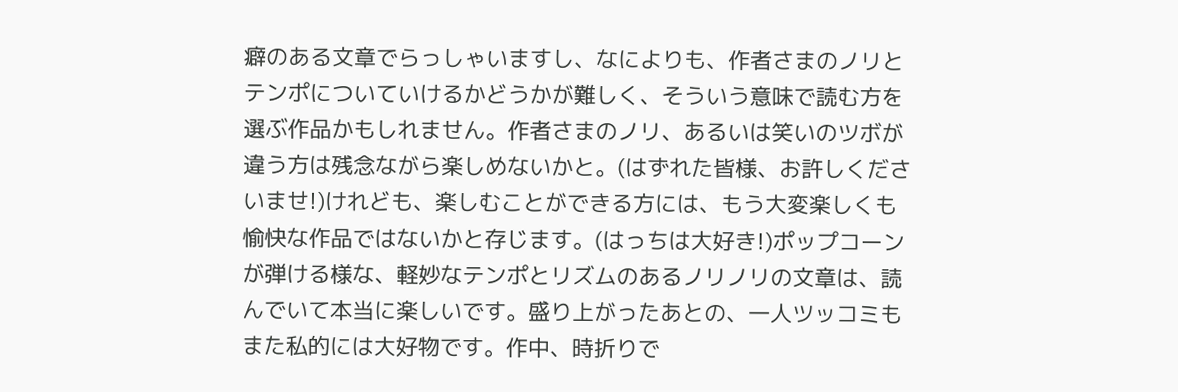癖のある文章でらっしゃいますし、なによりも、作者さまのノリとテンポについていけるかどうかが難しく、そういう意味で読む方を選ぶ作品かもしれません。作者さまのノリ、あるいは笑いのツボが違う方は残念ながら楽しめないかと。(はずれた皆様、お許しくださいませ!)けれども、楽しむことができる方には、もう大変楽しくも愉快な作品ではないかと存じます。(はっちは大好き!)ポップコーンが弾ける様な、軽妙なテンポとリズムのあるノリノリの文章は、読んでいて本当に楽しいです。盛り上がったあとの、一人ツッコミもまた私的には大好物です。作中、時折りで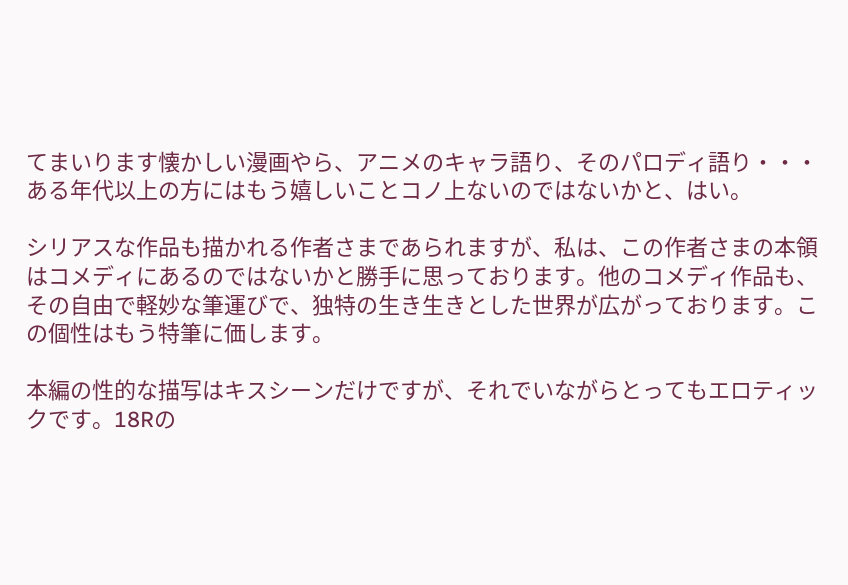てまいります懐かしい漫画やら、アニメのキャラ語り、そのパロディ語り・・・ある年代以上の方にはもう嬉しいことコノ上ないのではないかと、はい。

シリアスな作品も描かれる作者さまであられますが、私は、この作者さまの本領はコメディにあるのではないかと勝手に思っております。他のコメディ作品も、その自由で軽妙な筆運びで、独特の生き生きとした世界が広がっております。この個性はもう特筆に価します。

本編の性的な描写はキスシーンだけですが、それでいながらとってもエロティックです。18Rの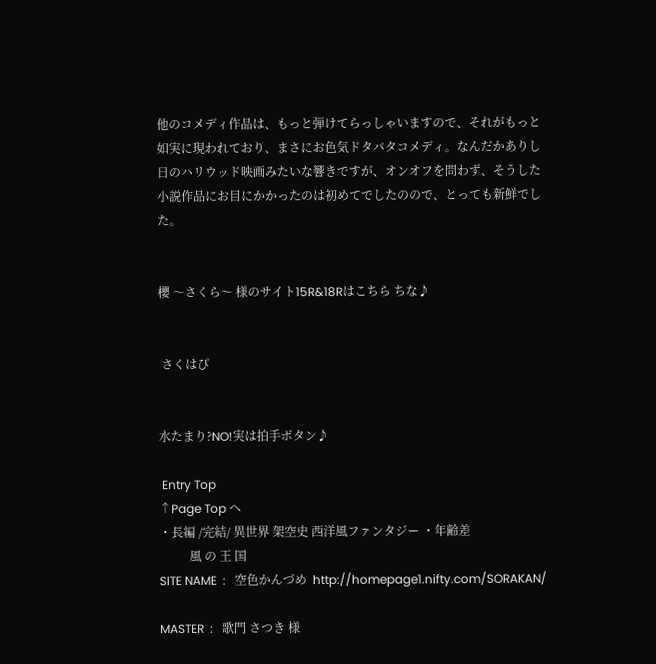他のコメディ作品は、もっと弾けてらっしゃいますので、それがもっと如実に現われており、まさにお色気ドタバタコメディ。なんだかありし日のハリウッド映画みたいな響きですが、オンオフを問わず、そうした小説作品にお目にかかったのは初めてでしたのので、とっても新鮮でした。


櫻 〜さくら〜 様のサイト15R&18Rはこちら ちな♪


 さくはぴ


水たまり?NO!実は拍手ボタン♪

 Entry Top
↑Page Top へ
・長編 /完結/ 異世界 架空史 西洋風ファンタジー ・年齢差
          風 の 王 国
SITE NAME  :   空色かんづめ  http://homepage1.nifty.com/SORAKAN/

MASTER  :   歌門 さつき 様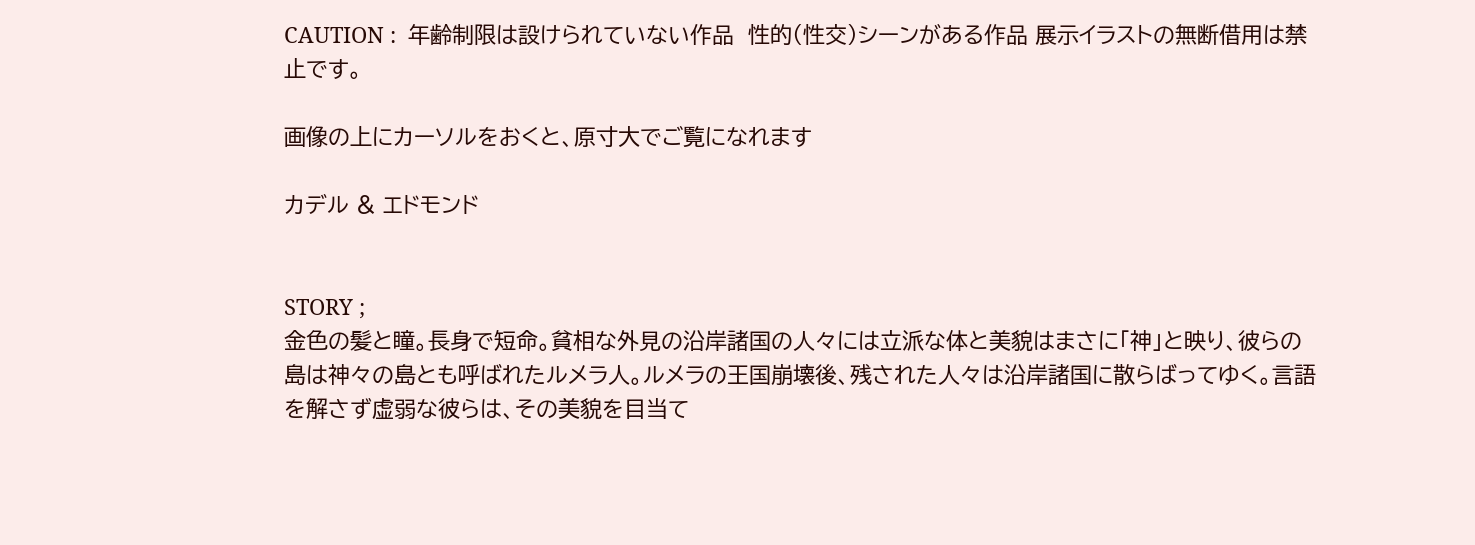CAUTION :  年齢制限は設けられていない作品  性的(性交)シーンがある作品 展示イラストの無断借用は禁止です。

画像の上にカーソルをおくと、原寸大でご覧になれます

カデル & エドモンド


STORY ;
金色の髪と瞳。長身で短命。貧相な外見の沿岸諸国の人々には立派な体と美貌はまさに「神」と映り、彼らの島は神々の島とも呼ばれたルメラ人。ルメラの王国崩壊後、残された人々は沿岸諸国に散らばってゆく。言語を解さず虚弱な彼らは、その美貌を目当て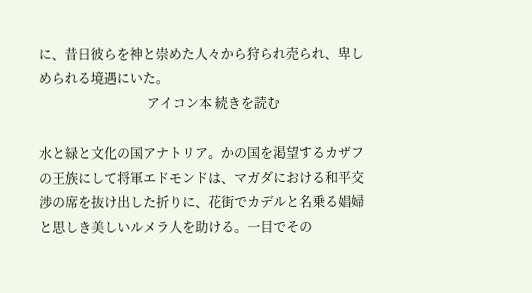に、昔日彼らを神と崇めた人々から狩られ売られ、卑しめられる境遇にいた。
                                    アイコン本 続きを読む

水と緑と文化の国アナトリア。かの国を渇望するカザフの王族にして将軍エドモンドは、マガダにおける和平交渉の席を抜け出した折りに、花街でカデルと名乗る娼婦と思しき美しいルメラ人を助ける。一目でその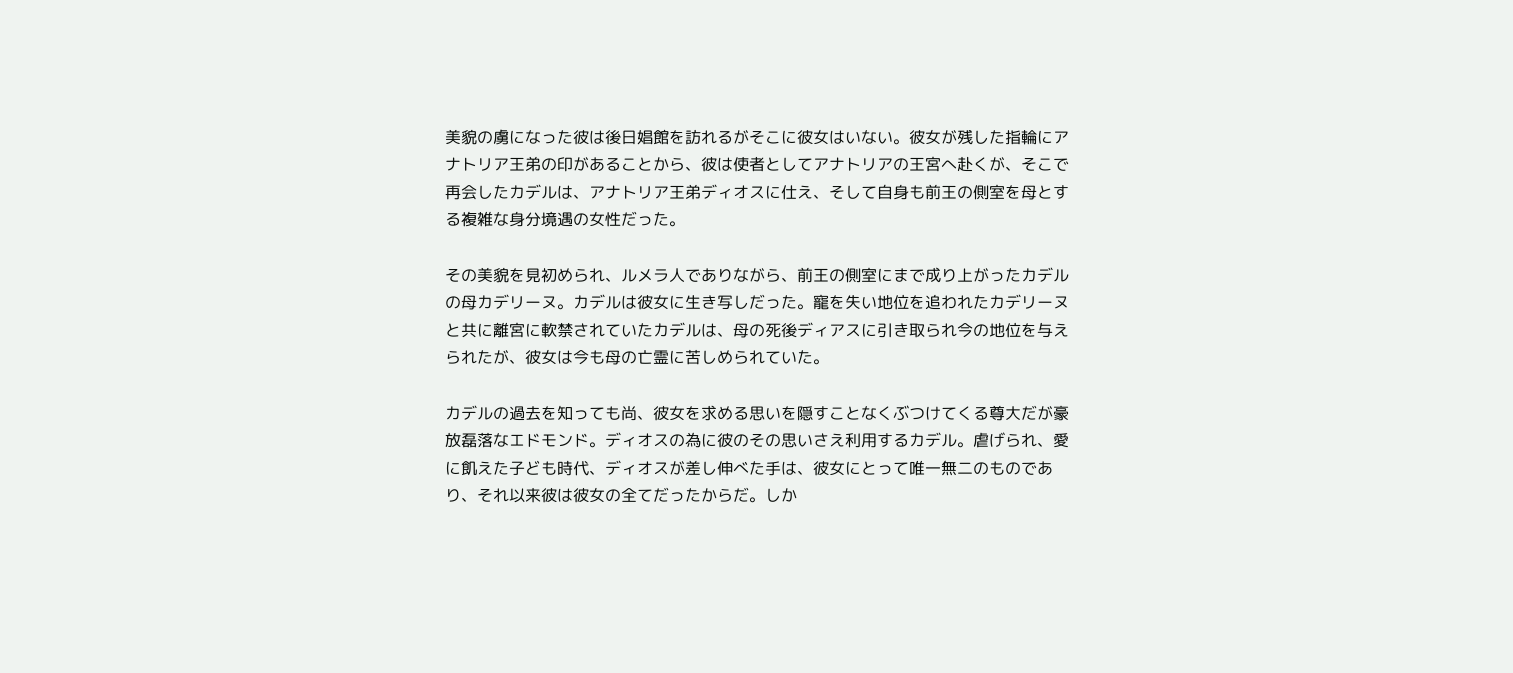美貌の虜になった彼は後日娼館を訪れるがそこに彼女はいない。彼女が残した指輪にアナトリア王弟の印があることから、彼は使者としてアナトリアの王宮へ赴くが、そこで再会したカデルは、アナトリア王弟ディオスに仕え、そして自身も前王の側室を母とする複雑な身分境遇の女性だった。

その美貌を見初められ、ルメラ人でありながら、前王の側室にまで成り上がったカデルの母カデリーヌ。カデルは彼女に生き写しだった。寵を失い地位を追われたカデリーヌと共に離宮に軟禁されていたカデルは、母の死後ディアスに引き取られ今の地位を与えられたが、彼女は今も母の亡霊に苦しめられていた。

カデルの過去を知っても尚、彼女を求める思いを隠すことなくぶつけてくる尊大だが豪放磊落なエドモンド。ディオスの為に彼のその思いさえ利用するカデル。虐げられ、愛に飢えた子ども時代、ディオスが差し伸べた手は、彼女にとって唯一無二のものであり、それ以来彼は彼女の全てだったからだ。しか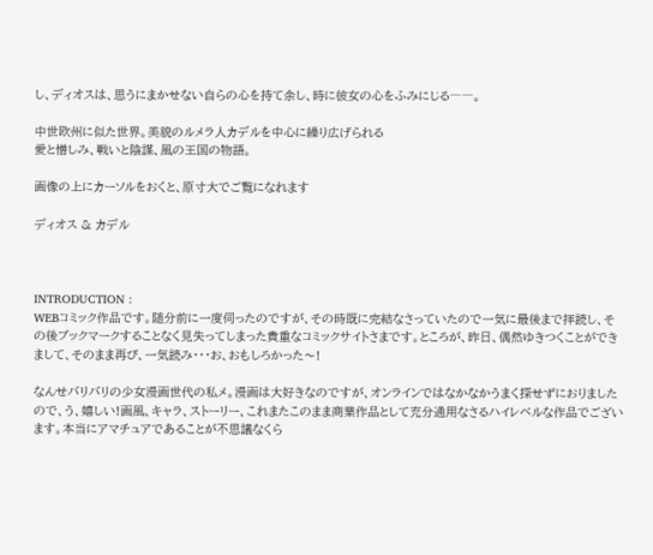し、ディオスは、思うにまかせない自らの心を持て余し、時に彼女の心をふみにじる――。

中世欧州に似た世界。美貌のルメラ人カデルを中心に繰り広げられる
愛と憎しみ、戦いと陰謀、風の王国の物語。

画像の上にカーソルをおくと、原寸大でご覧になれます

ディオス & カデル



INTRODUCTION :
WEBコミック作品です。随分前に一度伺ったのですが、その時既に完結なさっていたので一気に最後まで拝読し、その後ブックマークすることなく見失ってしまった貴重なコミックサイトさまです。ところが、昨日、偶然ゆきつくことができまして、そのまま再び、一気読み・・・お、おもしろかった〜!

なんせバリバリの少女漫画世代の私メ。漫画は大好きなのですが、オンラインではなかなかうまく探せずにおりましたので、う、嬉しい!画風、キャラ、ストーリー、これまたこのまま商業作品として充分通用なさるハイレベルな作品でございます。本当にアマチュアであることが不思議なくら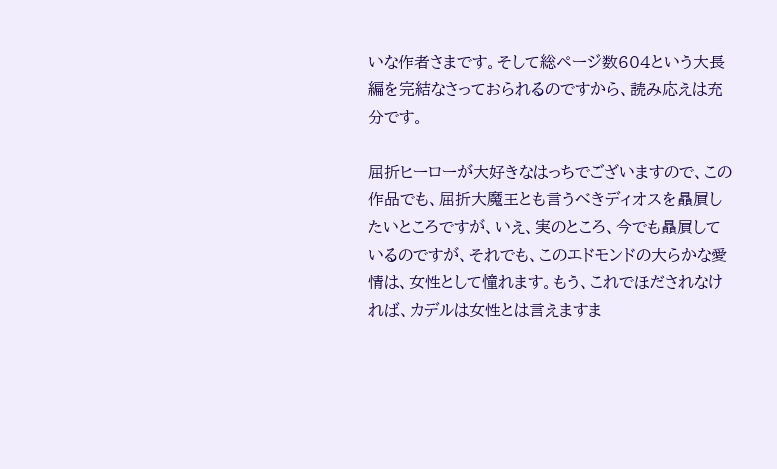いな作者さまです。そして総ページ数604という大長編を完結なさっておられるのですから、読み応えは充分です。

屈折ヒーローが大好きなはっちでございますので、この作品でも、屈折大魔王とも言うべきディオスを贔屓したいところですが、いえ、実のところ、今でも贔屓しているのですが、それでも、このエドモンドの大らかな愛情は、女性として憧れます。もう、これでほだされなければ、カデルは女性とは言えますま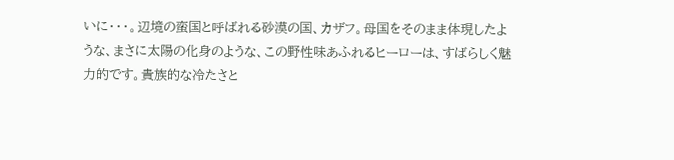いに・・・。辺境の蛮国と呼ばれる砂漠の国、カザフ。母国をそのまま体現したような、まさに太陽の化身のような、この野性味あふれるヒーローは、すばらしく魅力的です。貴族的な冷たさと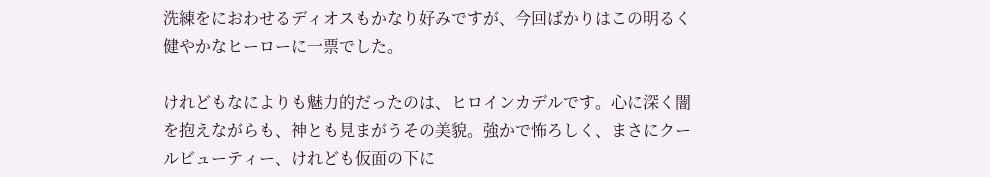洗練をにおわせるディオスもかなり好みですが、今回ばかりはこの明るく健やかなヒーローに一票でした。

けれどもなによりも魅力的だったのは、ヒロインカデルです。心に深く闇を抱えながらも、神とも見まがうその美貌。強かで怖ろしく、まさにクールビューティー、けれども仮面の下に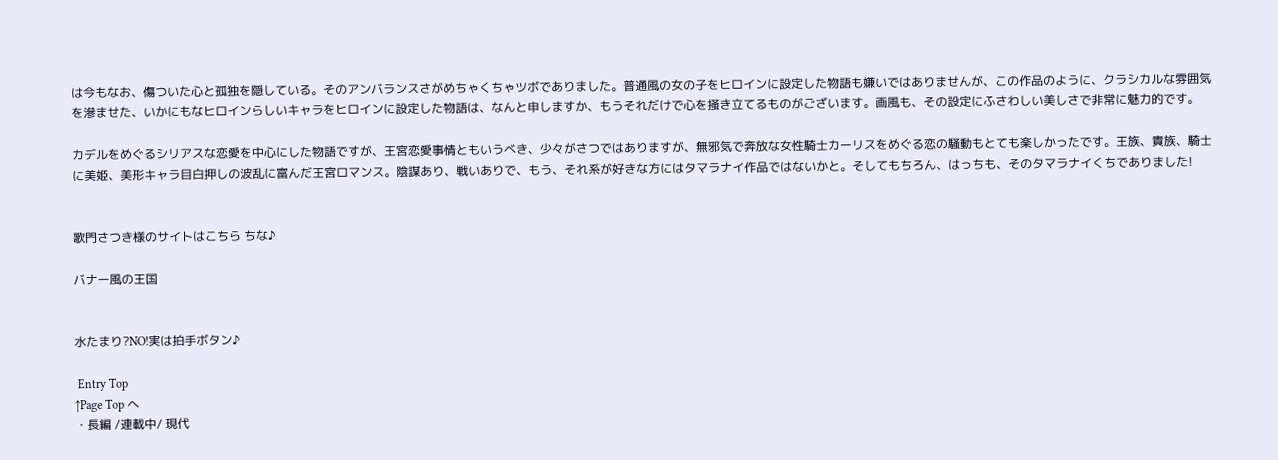は今もなお、傷ついた心と孤独を隠している。そのアンバランスさがめちゃくちゃツボでありました。普通風の女の子をヒロインに設定した物語も嫌いではありませんが、この作品のように、クラシカルな雰囲気を滲ませた、いかにもなヒロインらしいキャラをヒロインに設定した物語は、なんと申しますか、もうそれだけで心を掻き立てるものがございます。画風も、その設定にふさわしい美しさで非常に魅力的です。

カデルをめぐるシリアスな恋愛を中心にした物語ですが、王宮恋愛事情ともいうべき、少々がさつではありますが、無邪気で奔放な女性騎士カーリスをめぐる恋の騒動もとても楽しかったです。王族、貴族、騎士に美姫、美形キャラ目白押しの波乱に富んだ王宮ロマンス。陰謀あり、戦いありで、もう、それ系が好きな方にはタマラナイ作品ではないかと。そしてもちろん、はっちも、そのタマラナイくちでありました!


歌門さつき様のサイトはこちら ちな♪

バナー風の王国


水たまり?NO!実は拍手ボタン♪

 Entry Top
↑Page Top へ
・長編 /連載中/ 現代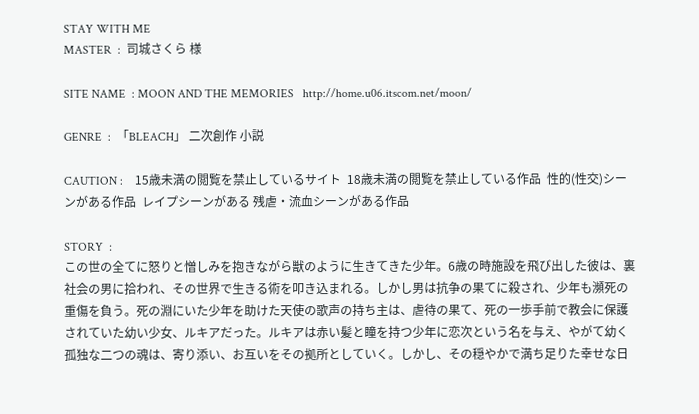STAY WITH ME
MASTER  :  司城さくら 様

SITE NAME  : MOON AND THE MEMORIES   http://home.u06.itscom.net/moon/

GENRE  :  「BLEACH」 二次創作 小説

CAUTION :    15歳未満の閲覧を禁止しているサイト  18歳未満の閲覧を禁止している作品  性的(性交)シーンがある作品  レイプシーンがある 残虐・流血シーンがある作品

STORY  :
この世の全てに怒りと憎しみを抱きながら獣のように生きてきた少年。6歳の時施設を飛び出した彼は、裏社会の男に拾われ、その世界で生きる術を叩き込まれる。しかし男は抗争の果てに殺され、少年も瀕死の重傷を負う。死の淵にいた少年を助けた天使の歌声の持ち主は、虐待の果て、死の一歩手前で教会に保護されていた幼い少女、ルキアだった。ルキアは赤い髪と瞳を持つ少年に恋次という名を与え、やがて幼く孤独な二つの魂は、寄り添い、お互いをその拠所としていく。しかし、その穏やかで満ち足りた幸せな日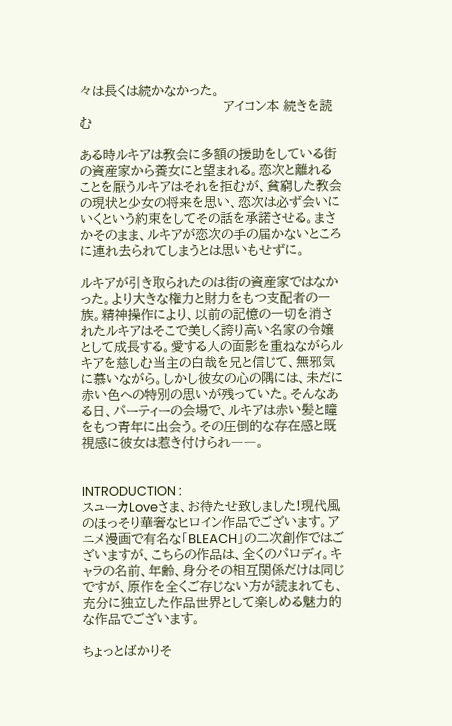々は長くは続かなかった。
                                    アイコン本 続きを読む

ある時ルキアは教会に多額の援助をしている街の資産家から養女にと望まれる。恋次と離れることを厭うルキアはそれを拒むが、貧窮した教会の現状と少女の将来を思い、恋次は必ず会いにいくという約束をしてその話を承諾させる。まさかそのまま、ルキアが恋次の手の届かないところに連れ去られてしまうとは思いもせずに。

ルキアが引き取られたのは街の資産家ではなかった。より大きな権力と財力をもつ支配者の一族。精神操作により、以前の記憶の一切を消されたルキアはそこで美しく誇り高い名家の令嬢として成長する。愛する人の面影を重ねながらルキアを慈しむ当主の白哉を兄と信じて、無邪気に慕いながら。しかし彼女の心の隅には、未だに赤い色への特別の思いが残っていた。そんなある日、パーティーの会場で、ルキアは赤い髪と瞳をもつ青年に出会う。その圧倒的な存在感と既視感に彼女は惹き付けられ――。


INTRODUCTION :
スューカLoveさま、お待たせ致しました!現代風のほっそり華奢なヒロイン作品でございます。アニメ漫画で有名な「BLEACH」の二次創作ではございますが、こちらの作品は、全くのパロディ。キャラの名前、年齢、身分その相互関係だけは同じですが、原作を全くご存じない方が読まれても、充分に独立した作品世界として楽しめる魅力的な作品でございます。

ちょっとばかりそ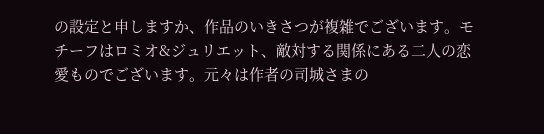の設定と申しますか、作品のいきさつが複雑でございます。モチーフはロミオ&ジュリエット、敵対する関係にある二人の恋愛ものでございます。元々は作者の司城さまの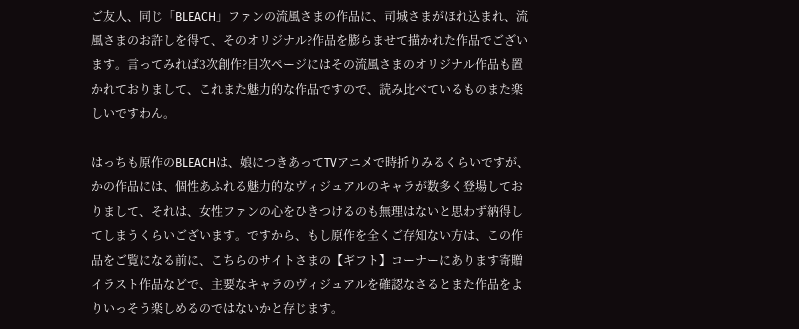ご友人、同じ「BLEACH」ファンの流風さまの作品に、司城さまがほれ込まれ、流風さまのお許しを得て、そのオリジナル?作品を膨らませて描かれた作品でございます。言ってみれば3次創作?目次ページにはその流風さまのオリジナル作品も置かれておりまして、これまた魅力的な作品ですので、読み比べているものまた楽しいですわん。

はっちも原作のBLEACHは、娘につきあってTVアニメで時折りみるくらいですが、かの作品には、個性あふれる魅力的なヴィジュアルのキャラが数多く登場しておりまして、それは、女性ファンの心をひきつけるのも無理はないと思わず納得してしまうくらいございます。ですから、もし原作を全くご存知ない方は、この作品をご覧になる前に、こちらのサイトさまの【ギフト】コーナーにあります寄贈イラスト作品などで、主要なキャラのヴィジュアルを確認なさるとまた作品をよりいっそう楽しめるのではないかと存じます。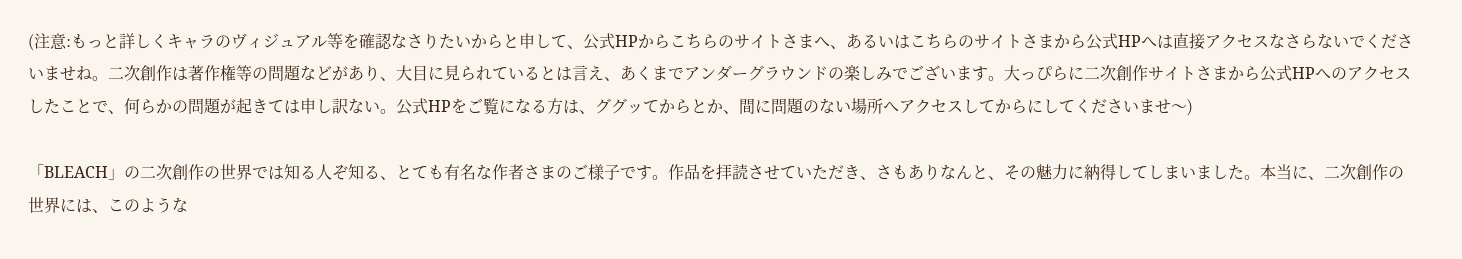(注意:もっと詳しくキャラのヴィジュアル等を確認なさりたいからと申して、公式HPからこちらのサイトさまへ、あるいはこちらのサイトさまから公式HPへは直接アクセスなさらないでくださいませね。二次創作は著作権等の問題などがあり、大目に見られているとは言え、あくまでアンダーグラウンドの楽しみでございます。大っぴらに二次創作サイトさまから公式HPへのアクセスしたことで、何らかの問題が起きては申し訳ない。公式HPをご覧になる方は、ググッてからとか、間に問題のない場所へアクセスしてからにしてくださいませ〜)

「BLEACH」の二次創作の世界では知る人ぞ知る、とても有名な作者さまのご様子です。作品を拝読させていただき、さもありなんと、その魅力に納得してしまいました。本当に、二次創作の世界には、このような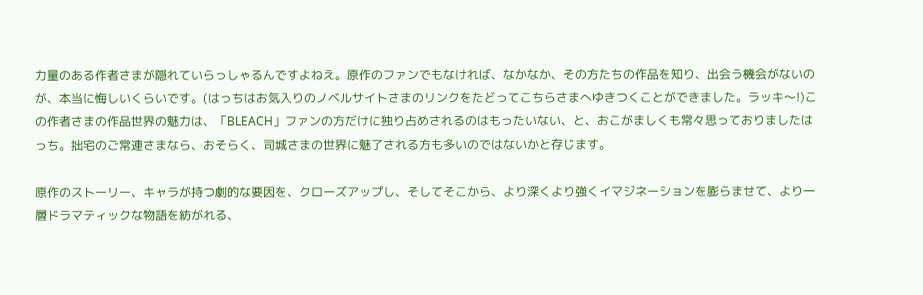力量のある作者さまが隠れていらっしゃるんですよねえ。原作のファンでもなければ、なかなか、その方たちの作品を知り、出会う機会がないのが、本当に悔しいくらいです。(はっちはお気入りのノベルサイトさまのリンクをたどってこちらさまへゆきつくことができました。ラッキ〜!)この作者さまの作品世界の魅力は、「BLEACH」ファンの方だけに独り占めされるのはもったいない、と、おこがましくも常々思っておりましたはっち。拙宅のご常連さまなら、おそらく、司城さまの世界に魅了される方も多いのではないかと存じます。

原作のストーリー、キャラが持つ劇的な要因を、クローズアップし、そしてそこから、より深くより強くイマジネーションを膨らませて、より一層ドラマティックな物語を紡がれる、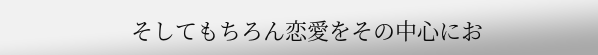そしてもちろん恋愛をその中心にお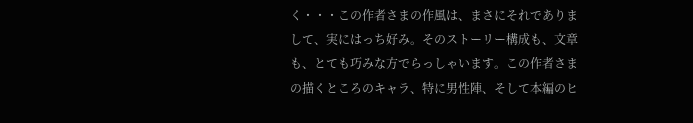く・・・この作者さまの作風は、まさにそれでありまして、実にはっち好み。そのストーリー構成も、文章も、とても巧みな方でらっしゃいます。この作者さまの描くところのキャラ、特に男性陣、そして本編のヒ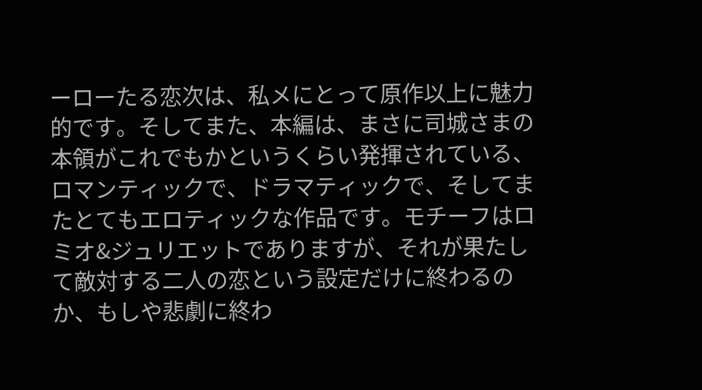ーローたる恋次は、私メにとって原作以上に魅力的です。そしてまた、本編は、まさに司城さまの本領がこれでもかというくらい発揮されている、ロマンティックで、ドラマティックで、そしてまたとてもエロティックな作品です。モチーフはロミオ&ジュリエットでありますが、それが果たして敵対する二人の恋という設定だけに終わるのか、もしや悲劇に終わ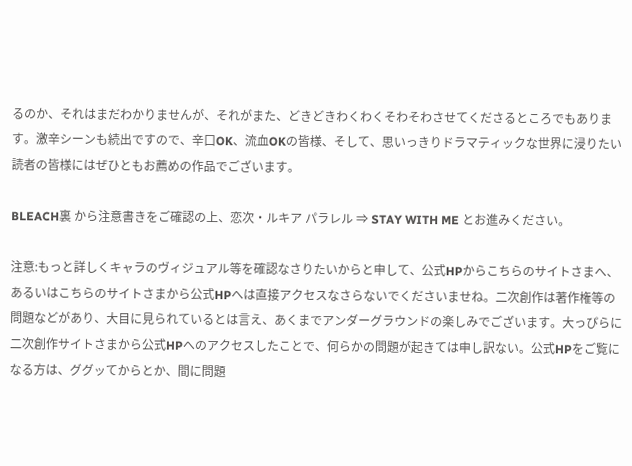るのか、それはまだわかりませんが、それがまた、どきどきわくわくそわそわさせてくださるところでもあります。激辛シーンも続出ですので、辛口OK、流血OKの皆様、そして、思いっきりドラマティックな世界に浸りたい読者の皆様にはぜひともお薦めの作品でございます。

BLEACH裏 から注意書きをご確認の上、恋次・ルキア パラレル ⇒ STAY WITH ME とお進みください。

注意:もっと詳しくキャラのヴィジュアル等を確認なさりたいからと申して、公式HPからこちらのサイトさまへ、あるいはこちらのサイトさまから公式HPへは直接アクセスなさらないでくださいませね。二次創作は著作権等の問題などがあり、大目に見られているとは言え、あくまでアンダーグラウンドの楽しみでございます。大っぴらに二次創作サイトさまから公式HPへのアクセスしたことで、何らかの問題が起きては申し訳ない。公式HPをご覧になる方は、ググッてからとか、間に問題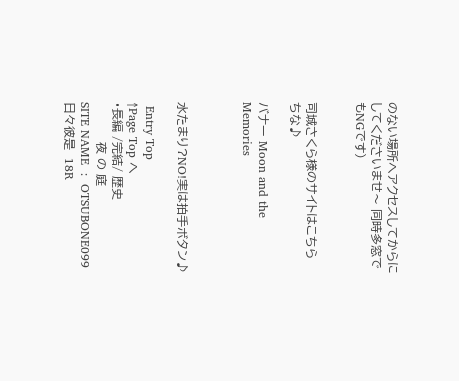のない場所へアクセスしてからにしてくださいませ〜 同時多窓でもNGです)


司城さくら様のサイトはこちら ちな♪

バナー Moon and the Memories



水たまり?NO!実は拍手ボタン♪

 Entry Top
↑Page Top へ
・長編 /完結/ 歴史
          夜 の 庭
SITE NAME  :  OTSUBONE099 日々彼是  18R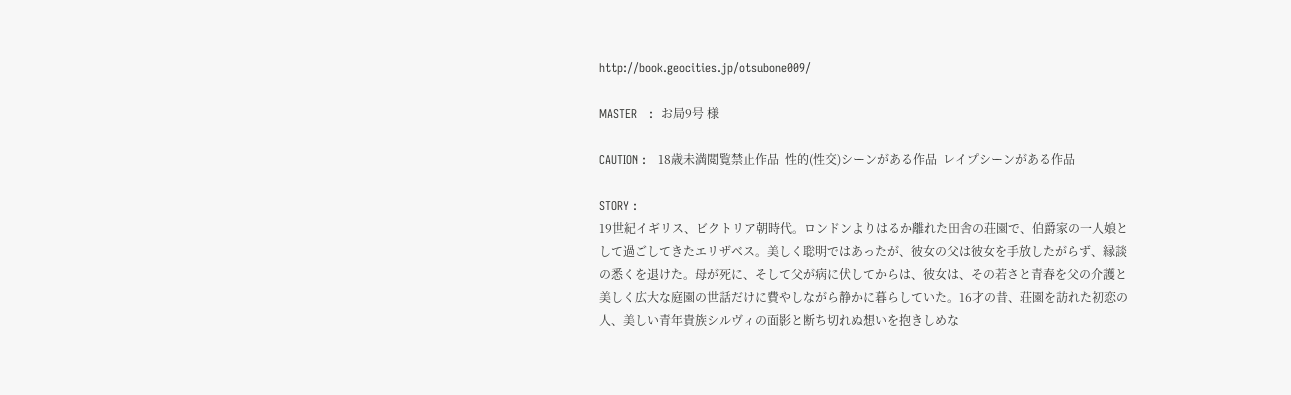http://book.geocities.jp/otsubone009/

MASTER   :  お局9号 様

CAUTION :   18歳未満閲覧禁止作品  性的(性交)シーンがある作品  レイプシーンがある作品

STORY :
19世紀イギリス、ビクトリア朝時代。ロンドンよりはるか離れた田舎の荘園で、伯爵家の一人娘として過ごしてきたエリザベス。美しく聡明ではあったが、彼女の父は彼女を手放したがらず、縁談の悉くを退けた。母が死に、そして父が病に伏してからは、彼女は、その若さと青春を父の介護と美しく広大な庭園の世話だけに費やしながら静かに暮らしていた。16才の昔、荘園を訪れた初恋の人、美しい青年貴族シルヴィの面影と断ち切れぬ想いを抱きしめな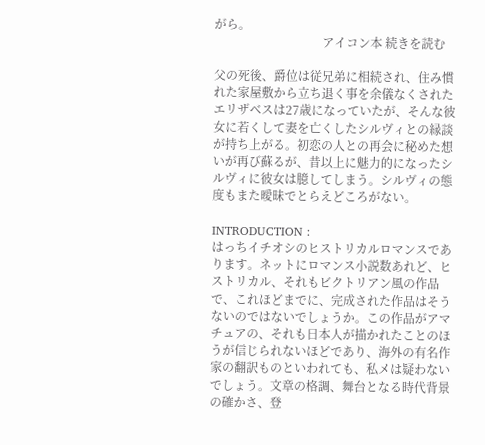がら。
                                    アイコン本 続きを読む

父の死後、爵位は従兄弟に相続され、住み慣れた家屋敷から立ち退く事を余儀なくされたエリザベスは27歳になっていたが、そんな彼女に若くして妻を亡くしたシルヴィとの縁談が持ち上がる。初恋の人との再会に秘めた想いが再び蘇るが、昔以上に魅力的になったシルヴィに彼女は臆してしまう。シルヴィの態度もまた曖昧でとらえどころがない。

INTRODUCTION :
はっちイチオシのヒストリカルロマンスであります。ネットにロマンス小説数あれど、ヒストリカル、それもビクトリアン風の作品で、これほどまでに、完成された作品はそうないのではないでしょうか。この作品がアマチュアの、それも日本人が描かれたことのほうが信じられないほどであり、海外の有名作家の翻訳ものといわれても、私メは疑わないでしょう。文章の格調、舞台となる時代背景の確かさ、登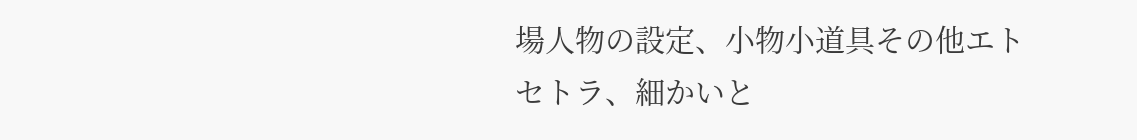場人物の設定、小物小道具その他エトセトラ、細かいと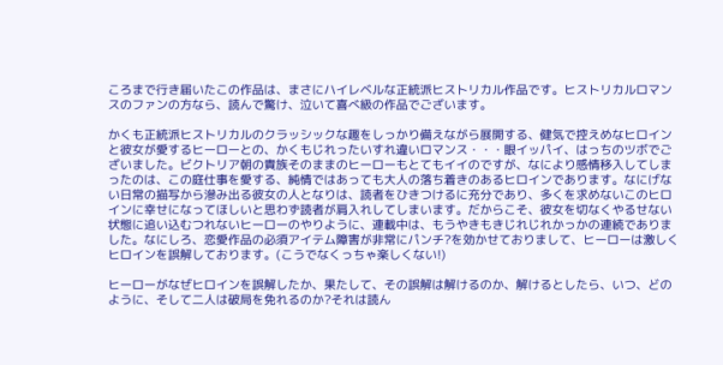ころまで行き届いたこの作品は、まさにハイレベルな正統派ヒストリカル作品です。ヒストリカルロマンスのファンの方なら、読んで驚け、泣いて喜べ級の作品でございます。

かくも正統派ヒストリカルのクラッシックな趣をしっかり備えながら展開する、健気で控えめなヒロインと彼女が愛するヒーローとの、かくもじれったいすれ違いロマンス・・・眼イッパイ、はっちのツボでございました。ビクトリア朝の貴族そのままのヒーローもとてもイイのですが、なにより感情移入してしまったのは、この庭仕事を愛する、純情ではあっても大人の落ち着きのあるヒロインであります。なにげない日常の描写から滲み出る彼女の人となりは、読者をひきつけるに充分であり、多くを求めないこのヒロインに幸せになってほしいと思わず読者が肩入れしてしまいます。だからこそ、彼女を切なくやるせない状態に追い込むつれないヒーローのやりように、連載中は、もうやきもきじれじれかっかの連続でありました。なにしろ、恋愛作品の必須アイテム障害が非常にパンチ?を効かせておりまして、ヒーローは激しくヒロインを誤解しております。(こうでなくっちゃ楽しくない!)

ヒーローがなぜヒロインを誤解したか、果たして、その誤解は解けるのか、解けるとしたら、いつ、どのように、そして二人は破局を免れるのか?それは読ん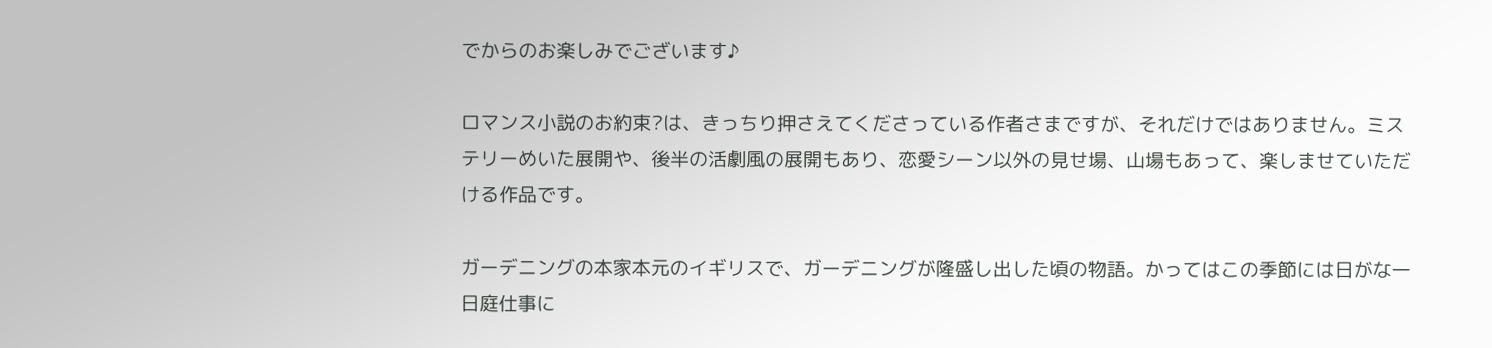でからのお楽しみでございます♪

ロマンス小説のお約束?は、きっちり押さえてくださっている作者さまですが、それだけではありません。ミステリーめいた展開や、後半の活劇風の展開もあり、恋愛シーン以外の見せ場、山場もあって、楽しませていただける作品です。

ガーデニングの本家本元のイギリスで、ガーデニングが隆盛し出した頃の物語。かってはこの季節には日がな一日庭仕事に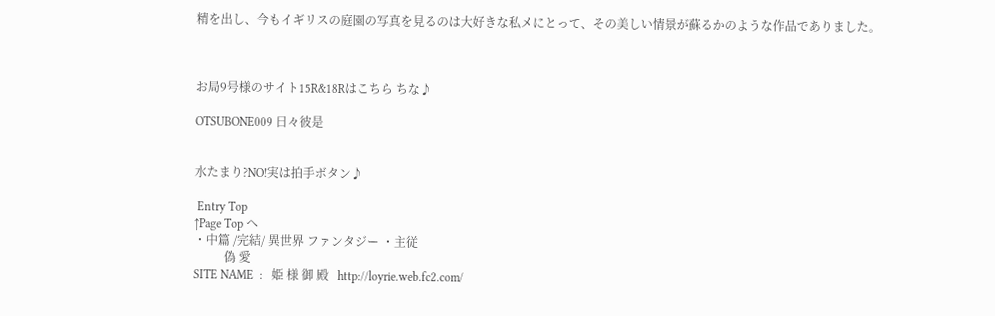精を出し、今もイギリスの庭園の写真を見るのは大好きな私メにとって、その美しい情景が蘇るかのような作品でありました。



お局9号様のサイト15R&18Rはこちら ちな♪

OTSUBONE009 日々彼是


水たまり?NO!実は拍手ボタン♪

 Entry Top
↑Page Top へ
・中篇 /完結/ 異世界 ファンタジー ・主従
          偽 愛
SITE NAME  :   姫 様 御 殿   http://loyrie.web.fc2.com/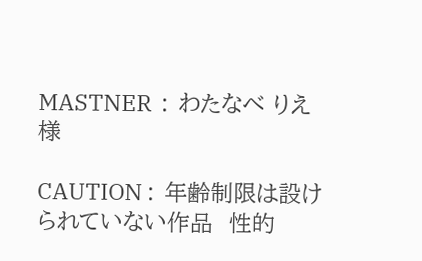MASTNER  :  わたなべ りえ 様

CAUTION :  年齢制限は設けられていない作品  性的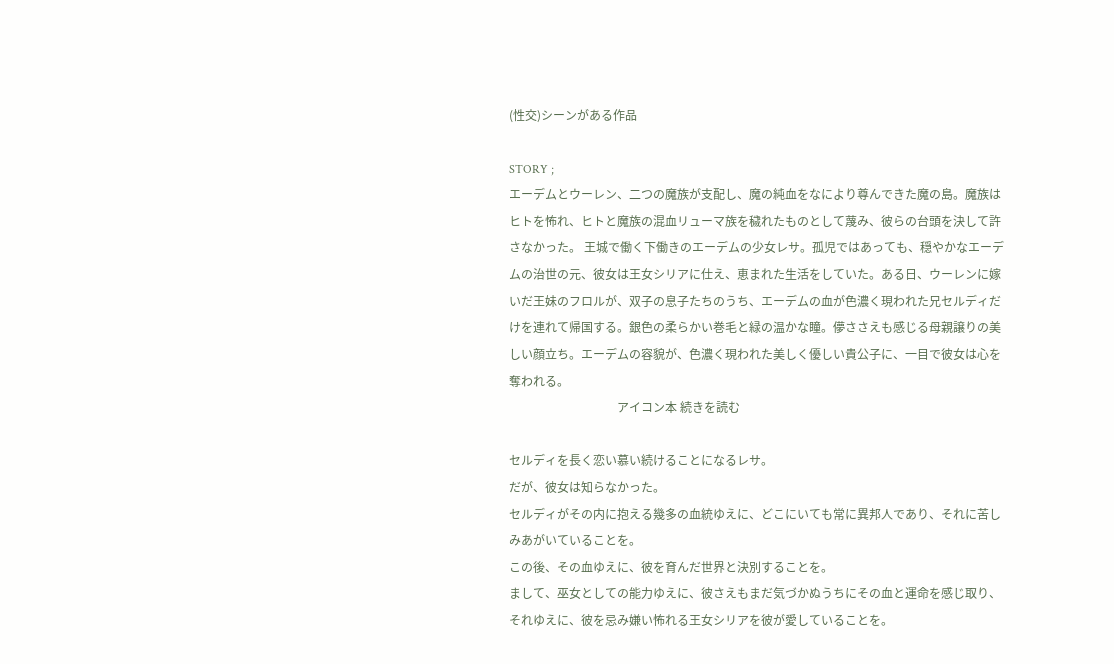(性交)シーンがある作品

STORY ;
エーデムとウーレン、二つの魔族が支配し、魔の純血をなにより尊んできた魔の島。魔族はヒトを怖れ、ヒトと魔族の混血リューマ族を穢れたものとして蔑み、彼らの台頭を決して許さなかった。 王城で働く下働きのエーデムの少女レサ。孤児ではあっても、穏やかなエーデムの治世の元、彼女は王女シリアに仕え、恵まれた生活をしていた。ある日、ウーレンに嫁いだ王妹のフロルが、双子の息子たちのうち、エーデムの血が色濃く現われた兄セルディだけを連れて帰国する。銀色の柔らかい巻毛と緑の温かな瞳。儚ささえも感じる母親譲りの美しい顔立ち。エーデムの容貌が、色濃く現われた美しく優しい貴公子に、一目で彼女は心を奪われる。
                                    アイコン本 続きを読む

セルディを長く恋い慕い続けることになるレサ。
だが、彼女は知らなかった。
セルディがその内に抱える幾多の血統ゆえに、どこにいても常に異邦人であり、それに苦しみあがいていることを。
この後、その血ゆえに、彼を育んだ世界と決別することを。
まして、巫女としての能力ゆえに、彼さえもまだ気づかぬうちにその血と運命を感じ取り、それゆえに、彼を忌み嫌い怖れる王女シリアを彼が愛していることを。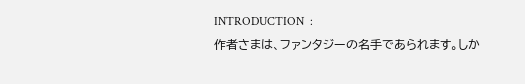INTRODUCTION  :
作者さまは、ファンタジーの名手であられます。しか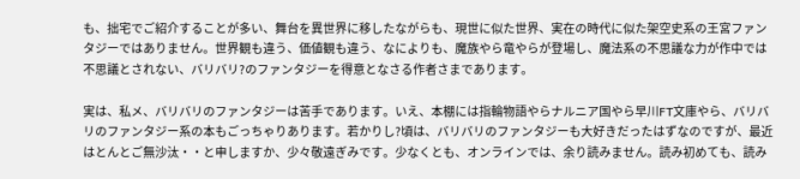も、拙宅でご紹介することが多い、舞台を異世界に移したながらも、現世に似た世界、実在の時代に似た架空史系の王宮ファンタジーではありません。世界観も違う、価値観も違う、なによりも、魔族やら竜やらが登場し、魔法系の不思議な力が作中では不思議とされない、バリバリ?のファンタジーを得意となさる作者さまであります。

実は、私メ、バリバリのファンタジーは苦手であります。いえ、本棚には指輪物語やらナルニア国やら早川FT文庫やら、バリバリのファンタジー系の本もごっちゃりあります。若かりし?頃は、バリバリのファンタジーも大好きだったはずなのですが、最近はとんとご無沙汰・・と申しますか、少々敬遠ぎみです。少なくとも、オンラインでは、余り読みません。読み初めても、読み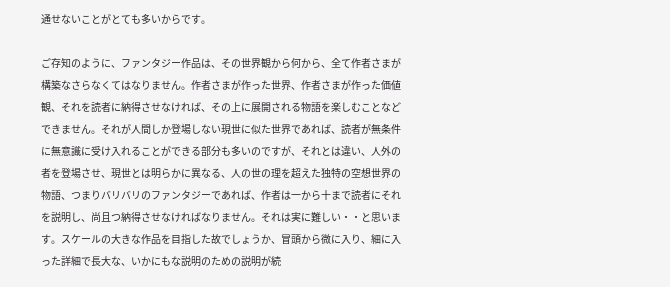通せないことがとても多いからです。

ご存知のように、ファンタジー作品は、その世界観から何から、全て作者さまが構築なさらなくてはなりません。作者さまが作った世界、作者さまが作った価値観、それを読者に納得させなければ、その上に展開される物語を楽しむことなどできません。それが人間しか登場しない現世に似た世界であれば、読者が無条件に無意識に受け入れることができる部分も多いのですが、それとは違い、人外の者を登場させ、現世とは明らかに異なる、人の世の理を超えた独特の空想世界の物語、つまりバリバリのファンタジーであれば、作者は一から十まで読者にそれを説明し、尚且つ納得させなければなりません。それは実に難しい・・と思います。スケールの大きな作品を目指した故でしょうか、冒頭から微に入り、細に入った詳細で長大な、いかにもな説明のための説明が続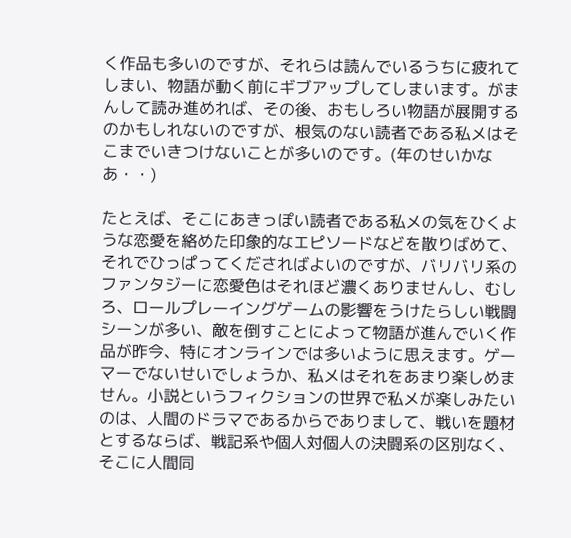く作品も多いのですが、それらは読んでいるうちに疲れてしまい、物語が動く前にギブアップしてしまいます。がまんして読み進めれば、その後、おもしろい物語が展開するのかもしれないのですが、根気のない読者である私メはそこまでいきつけないことが多いのです。(年のせいかなあ・・)

たとえば、そこにあきっぽい読者である私メの気をひくような恋愛を絡めた印象的なエピソードなどを散りばめて、それでひっぱってくださればよいのですが、バリバリ系のファンタジーに恋愛色はそれほど濃くありませんし、むしろ、ロールプレーイングゲームの影響をうけたらしい戦闘シーンが多い、敵を倒すことによって物語が進んでいく作品が昨今、特にオンラインでは多いように思えます。ゲーマーでないせいでしょうか、私メはそれをあまり楽しめません。小説というフィクションの世界で私メが楽しみたいのは、人間のドラマであるからでありまして、戦いを題材とするならば、戦記系や個人対個人の決闘系の区別なく、そこに人間同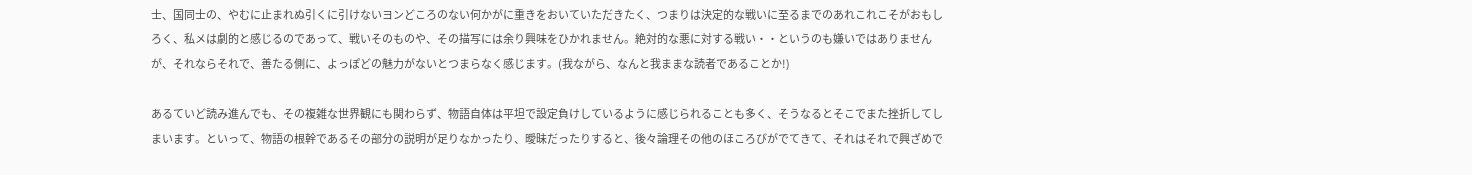士、国同士の、やむに止まれぬ引くに引けないヨンどころのない何かがに重きをおいていただきたく、つまりは決定的な戦いに至るまでのあれこれこそがおもしろく、私メは劇的と感じるのであって、戦いそのものや、その描写には余り興味をひかれません。絶対的な悪に対する戦い・・というのも嫌いではありませんが、それならそれで、善たる側に、よっぽどの魅力がないとつまらなく感じます。(我ながら、なんと我ままな読者であることか!)

あるていど読み進んでも、その複雑な世界観にも関わらず、物語自体は平坦で設定負けしているように感じられることも多く、そうなるとそこでまた挫折してしまいます。といって、物語の根幹であるその部分の説明が足りなかったり、曖昧だったりすると、後々論理その他のほころびがでてきて、それはそれで興ざめで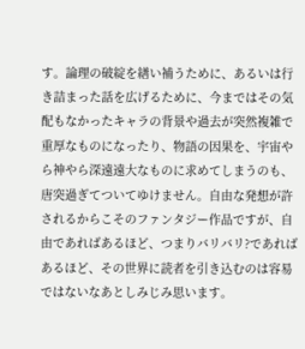す。論理の破綻を繕い補うために、あるいは行き詰まった話を広げるために、今まではその気配もなかったキャラの背景や過去が突然複雑で重厚なものになったり、物語の因果を、宇宙やら神やら深遠遠大なものに求めてしまうのも、唐突過ぎてついてゆけません。自由な発想が許されるからこそのファンタジー作品ですが、自由であればあるほど、つまりバリバリ?であればあるほど、その世界に読者を引き込むのは容易ではないなあとしみじみ思います。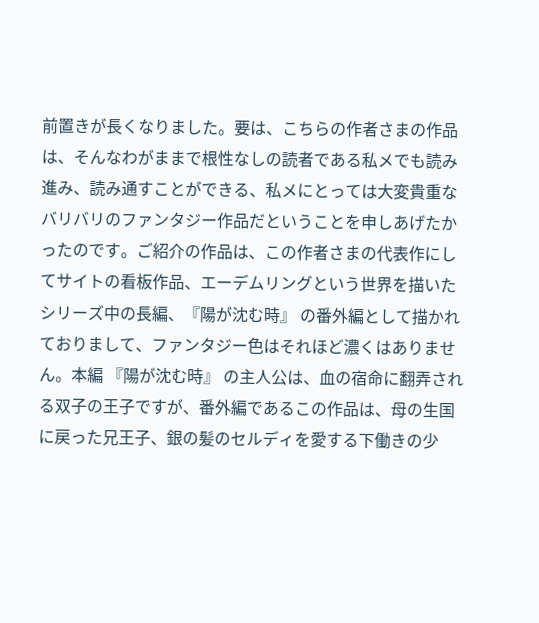前置きが長くなりました。要は、こちらの作者さまの作品は、そんなわがままで根性なしの読者である私メでも読み進み、読み通すことができる、私メにとっては大変貴重なバリバリのファンタジー作品だということを申しあげたかったのです。ご紹介の作品は、この作者さまの代表作にしてサイトの看板作品、エーデムリングという世界を描いたシリーズ中の長編、『陽が沈む時』 の番外編として描かれておりまして、ファンタジー色はそれほど濃くはありません。本編 『陽が沈む時』 の主人公は、血の宿命に翻弄される双子の王子ですが、番外編であるこの作品は、母の生国に戻った兄王子、銀の髪のセルディを愛する下働きの少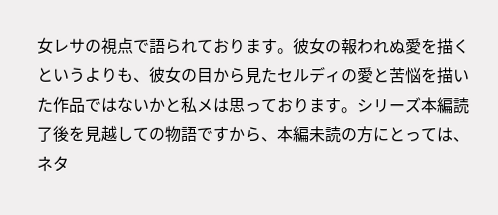女レサの視点で語られております。彼女の報われぬ愛を描くというよりも、彼女の目から見たセルディの愛と苦悩を描いた作品ではないかと私メは思っております。シリーズ本編読了後を見越しての物語ですから、本編未読の方にとっては、ネタ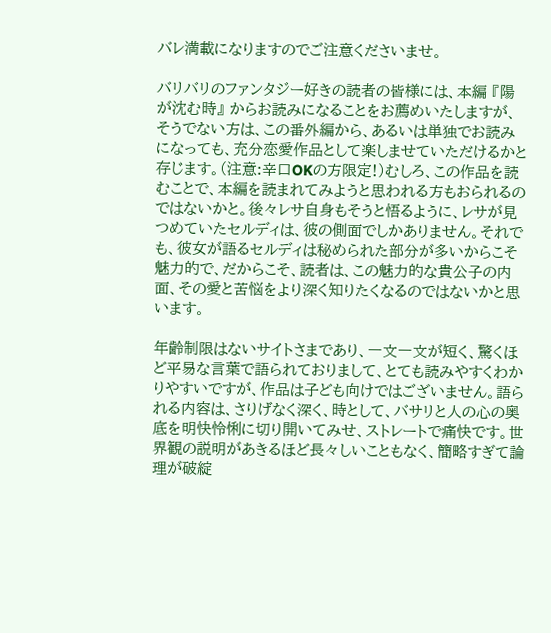バレ満載になりますのでご注意くださいませ。

バリバリのファンタジー好きの読者の皆様には、本編 『陽が沈む時』 からお読みになることをお薦めいたしますが、そうでない方は、この番外編から、あるいは単独でお読みになっても、充分恋愛作品として楽しませていただけるかと存じます。(注意:辛口OKの方限定!)むしろ、この作品を読むことで、本編を読まれてみようと思われる方もおられるのではないかと。後々レサ自身もそうと悟るように、レサが見つめていたセルディは、彼の側面でしかありません。それでも、彼女が語るセルディは秘められた部分が多いからこそ魅力的で、だからこそ、読者は、この魅力的な貴公子の内面、その愛と苦悩をより深く知りたくなるのではないかと思います。

年齢制限はないサイトさまであり、一文一文が短く、驚くほど平易な言葉で語られておりまして、とても読みやすくわかりやすいですが、作品は子ども向けではございません。語られる内容は、さりげなく深く、時として、バサリと人の心の奥底を明快怜悧に切り開いてみせ、ストレートで痛快です。世界観の説明があきるほど長々しいこともなく、簡略すぎて論理が破綻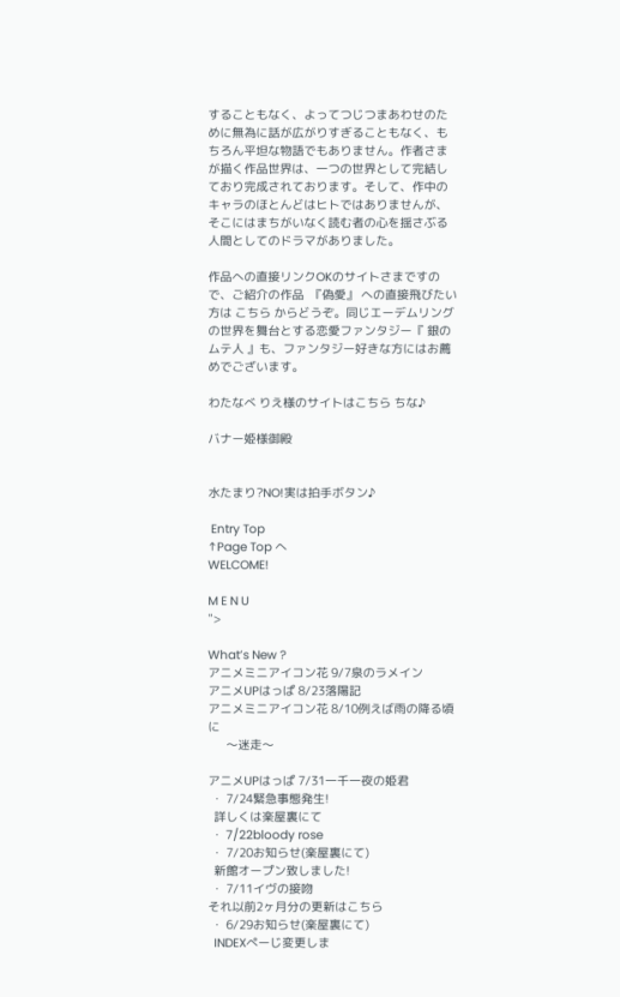することもなく、よってつじつまあわせのために無為に話が広がりすぎることもなく、もちろん平坦な物語でもありません。作者さまが描く作品世界は、一つの世界として完結しており完成されております。そして、作中のキャラのほとんどはヒトではありませんが、そこにはまちがいなく読む者の心を揺さぶる人間としてのドラマがありました。

作品への直接リンクOKのサイトさまですので、ご紹介の作品  『偽愛』 への直接飛びたい方は こちら からどうぞ。同じエーデムリングの世界を舞台とする恋愛ファンタジー『 銀のムテ人 』も、ファンタジー好きな方にはお薦めでございます。

わたなべ りえ様のサイトはこちら ちな♪

バナー姫様御殿


水たまり?NO!実は拍手ボタン♪

 Entry Top
↑Page Top へ
WELCOME!

M E N U
">

What’s New ?
アニメミニアイコン花 9/7泉のラメイン
アニメUPはっぱ 8/23落陽記
アニメミニアイコン花 8/10例えば雨の降る頃に
      〜迷走〜

アニメUPはっぱ 7/31一千一夜の姫君
 ・ 7/24緊急事態発生!
  詳しくは楽屋裏にて
 ・ 7/22bloody rose
 ・ 7/20お知らせ(楽屋裏にて)
  新館オープン致しました!
 ・ 7/11イヴの接吻
それ以前2ヶ月分の更新はこちら
 ・ 6/29お知らせ(楽屋裏にて)
  INDEXぺーじ変更しま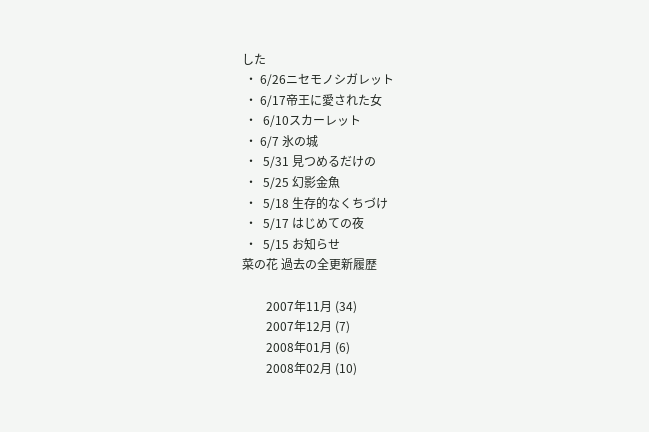した
 ・ 6/26ニセモノシガレット
 ・ 6/17帝王に愛された女
 ・  6/10スカーレット
 ・ 6/7 氷の城
 ・  5/31 見つめるだけの
 ・  5/25 幻影金魚
 ・  5/18 生存的なくちづけ
 ・  5/17 はじめての夜
 ・  5/15 お知らせ
菜の花 過去の全更新履歴

        2007年11月 (34)
        2007年12月 (7)
        2008年01月 (6)
        2008年02月 (10)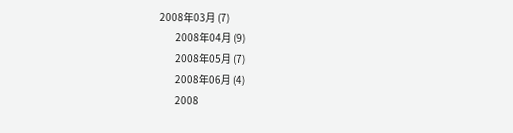2008年03月 (7)
        2008年04月 (9)
        2008年05月 (7)
        2008年06月 (4)
        2008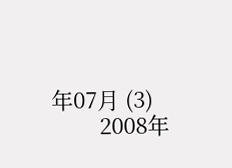年07月 (3)
        2008年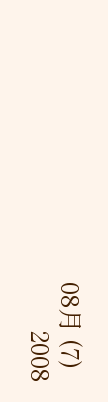08月 (7)
        2008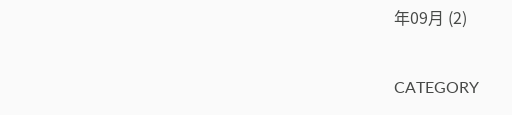年09月 (2)


CATEGORY